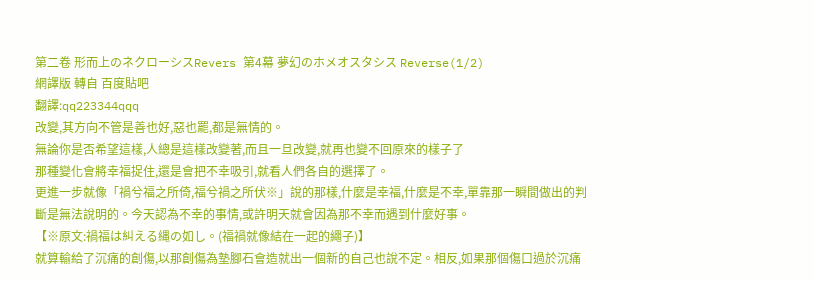第二卷 形而上のネクローシスRevers 第4幕 夢幻のホメオスタシス Reverse(1/2)
網譯版 轉自 百度貼吧
翻譯:qq223344qqq
改變,其方向不管是善也好,惡也罷,都是無情的。
無論你是否希望這樣,人總是這樣改變著,而且一旦改變,就再也變不回原來的樣子了
那種變化會將幸福捉住,還是會把不幸吸引,就看人們各自的選擇了。
更進一步就像「禍兮福之所倚,福兮禍之所伏※」說的那樣,什麼是幸福,什麼是不幸,單靠那一瞬間做出的判斷是無法說明的。今天認為不幸的事情,或許明天就會因為那不幸而遇到什麼好事。
【※原文:禍福は糾える縄の如し。(福禍就像結在一起的繩子)】
就算輸給了沉痛的創傷,以那創傷為墊腳石會造就出一個新的自己也說不定。相反,如果那個傷口過於沉痛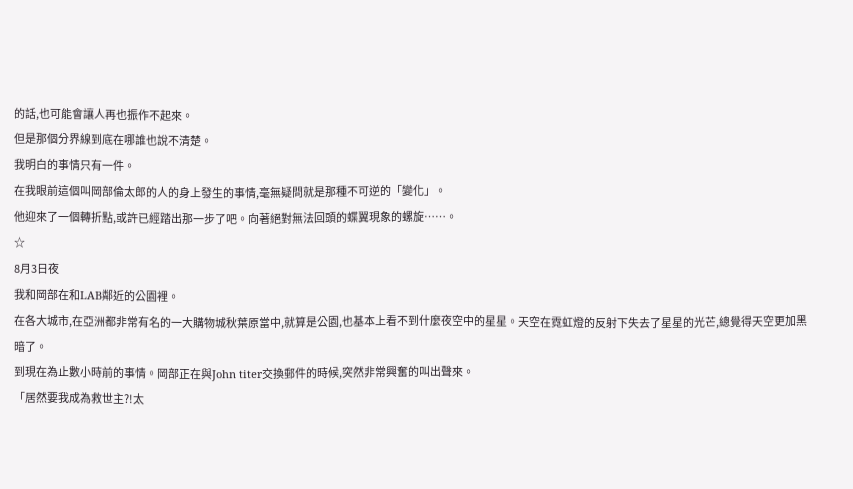的話,也可能會讓人再也振作不起來。
但是那個分界線到底在哪誰也說不清楚。
我明白的事情只有一件。
在我眼前這個叫岡部倫太郎的人的身上發生的事情,毫無疑問就是那種不可逆的「變化」。
他迎來了一個轉折點,或許已經踏出那一步了吧。向著絕對無法回頭的蝶翼現象的螺旋……。
☆
8月3日夜
我和岡部在和LAB鄰近的公園裡。
在各大城市,在亞洲都非常有名的一大購物城秋葉原當中,就算是公園,也基本上看不到什麼夜空中的星星。天空在霓虹燈的反射下失去了星星的光芒,總覺得天空更加黑暗了。
到現在為止數小時前的事情。岡部正在與John titer交換郵件的時候,突然非常興奮的叫出聲來。
「居然要我成為救世主?!太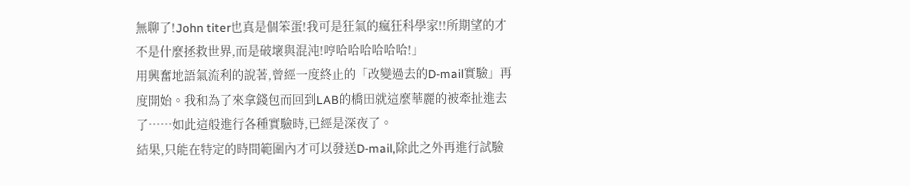無聊了!John titer也真是個笨蛋!我可是狂氣的瘋狂科學家!!所期望的才不是什麼拯救世界,而是破壞與混沌!哼哈哈哈哈哈哈!」
用興奮地語氣流利的說著,曾經一度終止的「改變過去的D-mail實驗」再度開始。我和為了來拿錢包而回到LAB的橋田就這麼華麗的被牽扯進去了……如此這般進行各種實驗時,已經是深夜了。
結果,只能在特定的時間範圍內才可以發送D-mail,除此之外再進行試驗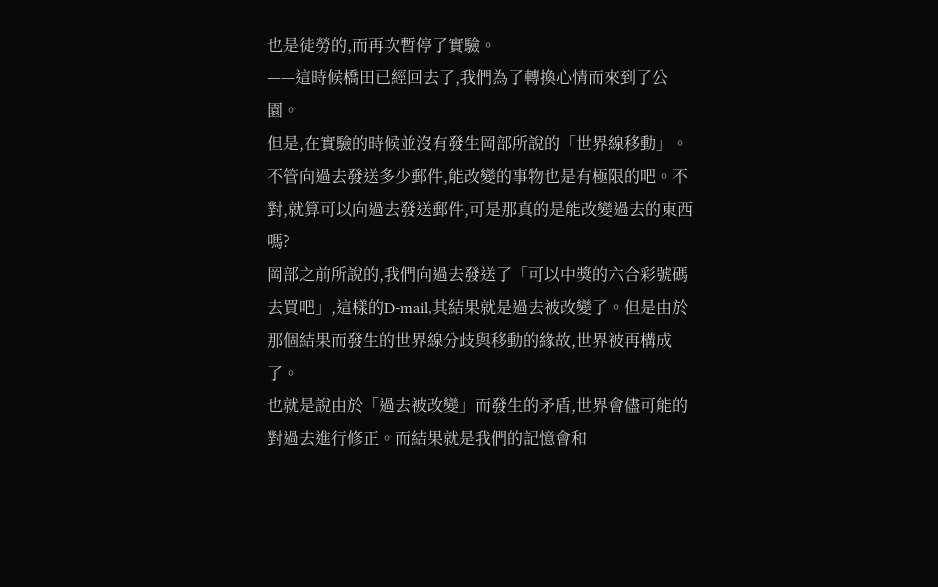也是徒勞的,而再次暫停了實驗。
——這時候橋田已經回去了,我們為了轉換心情而來到了公園。
但是,在實驗的時候並沒有發生岡部所說的「世界線移動」。
不管向過去發送多少郵件,能改變的事物也是有極限的吧。不對,就算可以向過去發送郵件,可是那真的是能改變過去的東西嗎?
岡部之前所說的,我們向過去發送了「可以中獎的六合彩號碼去買吧」,這樣的D-mail,其結果就是過去被改變了。但是由於那個結果而發生的世界線分歧與移動的緣故,世界被再構成了。
也就是說由於「過去被改變」而發生的矛盾,世界會儘可能的對過去進行修正。而結果就是我們的記憶會和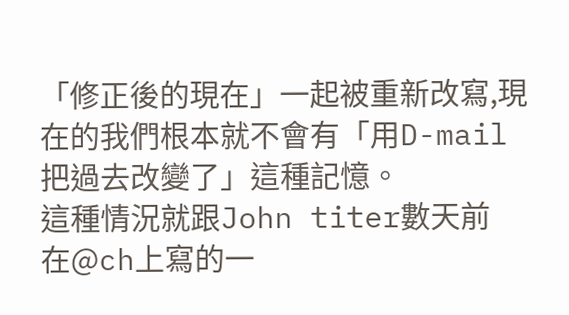「修正後的現在」一起被重新改寫,現在的我們根本就不會有「用D-mail把過去改變了」這種記憶。
這種情況就跟John titer數天前在@ch上寫的一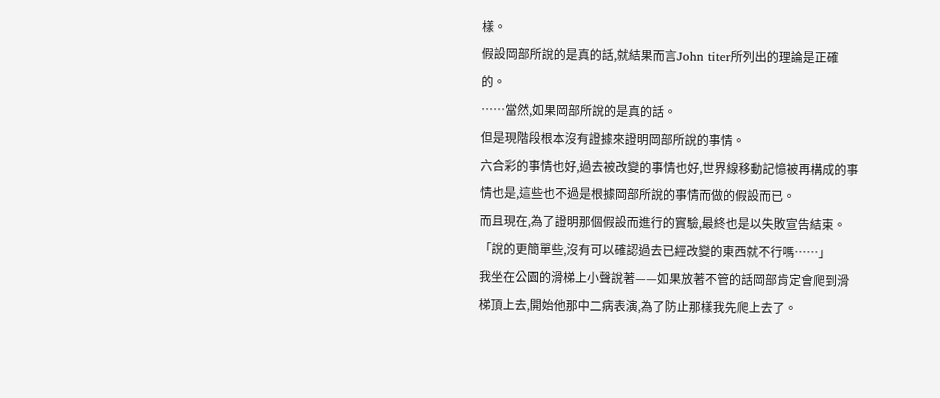樣。
假設岡部所說的是真的話,就結果而言John titer所列出的理論是正確的。
……當然,如果岡部所說的是真的話。
但是現階段根本沒有證據來證明岡部所說的事情。
六合彩的事情也好,過去被改變的事情也好,世界線移動記憶被再構成的事情也是,這些也不過是根據岡部所說的事情而做的假設而已。
而且現在,為了證明那個假設而進行的實驗,最終也是以失敗宣告結束。
「說的更簡單些,沒有可以確認過去已經改變的東西就不行嗎……」
我坐在公園的滑梯上小聲說著——如果放著不管的話岡部肯定會爬到滑梯頂上去,開始他那中二病表演,為了防止那樣我先爬上去了。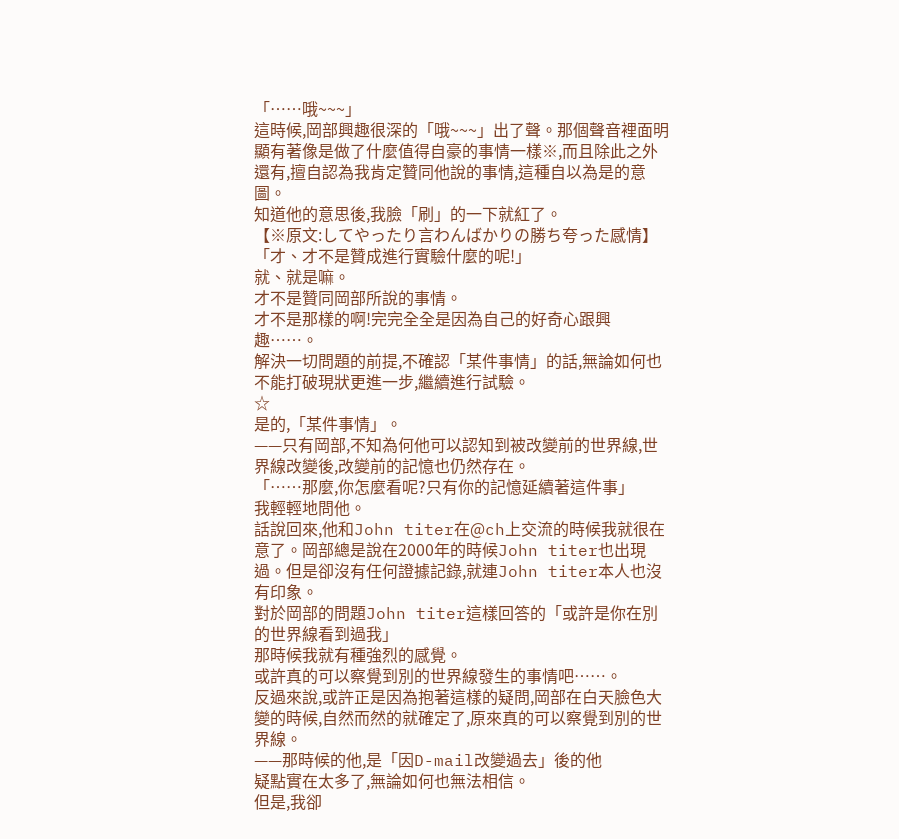「……哦~~~」
這時候,岡部興趣很深的「哦~~~」出了聲。那個聲音裡面明顯有著像是做了什麼值得自豪的事情一樣※,而且除此之外還有,擅自認為我肯定贊同他說的事情,這種自以為是的意圖。
知道他的意思後,我臉「刷」的一下就紅了。
【※原文:してやったり言わんばかりの勝ち夸った感情】
「才、才不是贊成進行實驗什麼的呢!」
就、就是嘛。
才不是贊同岡部所說的事情。
才不是那樣的啊!完完全全是因為自己的好奇心跟興趣……。
解決一切問題的前提,不確認「某件事情」的話,無論如何也不能打破現狀更進一步,繼續進行試驗。
☆
是的,「某件事情」。
——只有岡部,不知為何他可以認知到被改變前的世界線,世界線改變後,改變前的記憶也仍然存在。
「……那麼,你怎麼看呢?只有你的記憶延續著這件事」
我輕輕地問他。
話說回來,他和John titer在@ch上交流的時候我就很在意了。岡部總是說在2000年的時候John titer也出現過。但是卻沒有任何證據記錄,就連John titer本人也沒有印象。
對於岡部的問題John titer這樣回答的「或許是你在別的世界線看到過我」
那時候我就有種強烈的感覺。
或許真的可以察覺到別的世界線發生的事情吧……。
反過來說,或許正是因為抱著這樣的疑問,岡部在白天臉色大變的時候,自然而然的就確定了,原來真的可以察覺到別的世界線。
——那時候的他,是「因D-mail改變過去」後的他
疑點實在太多了,無論如何也無法相信。
但是,我卻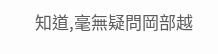知道,毫無疑問岡部越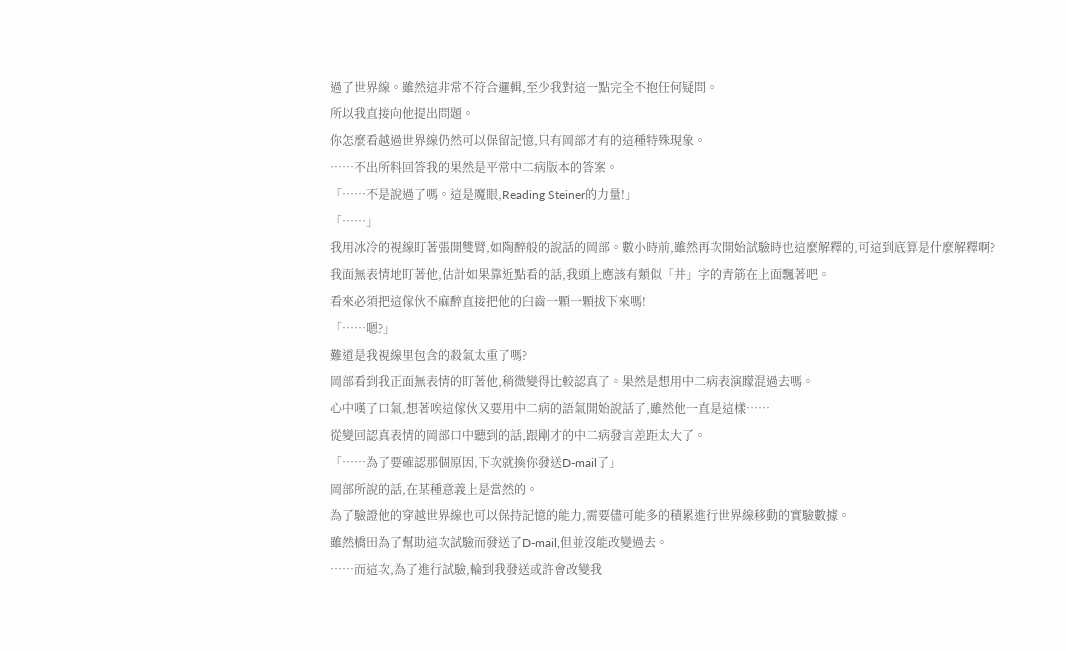過了世界線。雖然這非常不符合邏輯,至少我對這一點完全不抱任何疑問。
所以我直接向他提出問題。
你怎麼看越過世界線仍然可以保留記憶,只有岡部才有的這種特殊現象。
……不出所料回答我的果然是平常中二病版本的答案。
「……不是說過了嗎。這是魔眼,Reading Steiner的力量!」
「……」
我用冰冷的視線盯著張開雙臂,如陶醉般的說話的岡部。數小時前,雖然再次開始試驗時也這麼解釋的,可這到底算是什麼解釋啊?
我面無表情地盯著他,估計如果靠近點看的話,我頭上應該有類似「井」字的青筋在上面飄著吧。
看來必須把這傢伙不麻醉直接把他的臼齒一顆一顆拔下來嗎!
「……嗯?」
難道是我視線里包含的殺氣太重了嗎?
岡部看到我正面無表情的盯著他,稍微變得比較認真了。果然是想用中二病表演矇混過去嗎。
心中嘆了口氣,想著唉這傢伙又要用中二病的語氣開始說話了,雖然他一直是這樣……
從變回認真表情的岡部口中聽到的話,跟剛才的中二病發言差距太大了。
「……為了要確認那個原因,下次就換你發送D-mail了」
岡部所說的話,在某種意義上是當然的。
為了驗證他的穿越世界線也可以保持記憶的能力,需要儘可能多的積累進行世界線移動的實驗數據。
雖然橋田為了幫助這次試驗而發送了D-mail,但並沒能改變過去。
……而這次,為了進行試驗,輪到我發送或許會改變我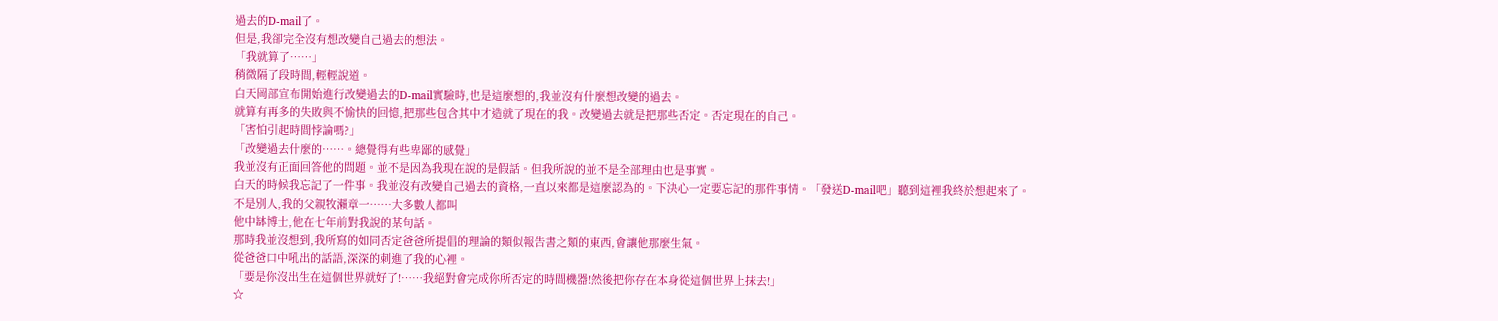過去的D-mail了。
但是,我卻完全沒有想改變自己過去的想法。
「我就算了……」
稍微隔了段時間,輕輕說道。
白天岡部宣布開始進行改變過去的D-mail實驗時,也是這麼想的,我並沒有什麼想改變的過去。
就算有再多的失敗與不愉快的回憶,把那些包含其中才造就了現在的我。改變過去就是把那些否定。否定現在的自己。
「害怕引起時間悖論嗎?」
「改變過去什麼的……。總覺得有些卑鄙的感覺」
我並沒有正面回答他的問題。並不是因為我現在說的是假話。但我所說的並不是全部理由也是事實。
白天的時候我忘記了一件事。我並沒有改變自己過去的資格,一直以來都是這麼認為的。下決心一定要忘記的那件事情。「發送D-mail吧」聽到這裡我終於想起來了。
不是別人,我的父親牧瀨章一……大多數人都叫
他中缽博士,他在七年前對我說的某句話。
那時我並沒想到,我所寫的如同否定爸爸所提倡的理論的類似報告書之類的東西,會讓他那麼生氣。
從爸爸口中吼出的話語,深深的刺進了我的心裡。
「要是你沒出生在這個世界就好了!……我絕對會完成你所否定的時間機器!然後把你存在本身從這個世界上抹去!」
☆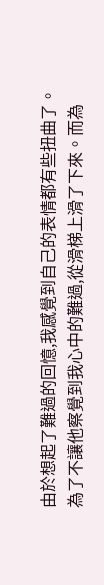由於想起了難過的回憶,我感覺到自己的表情都有些扭曲了。
為了不讓他察覺到我心中的難過,從滑梯上滑了下來。而為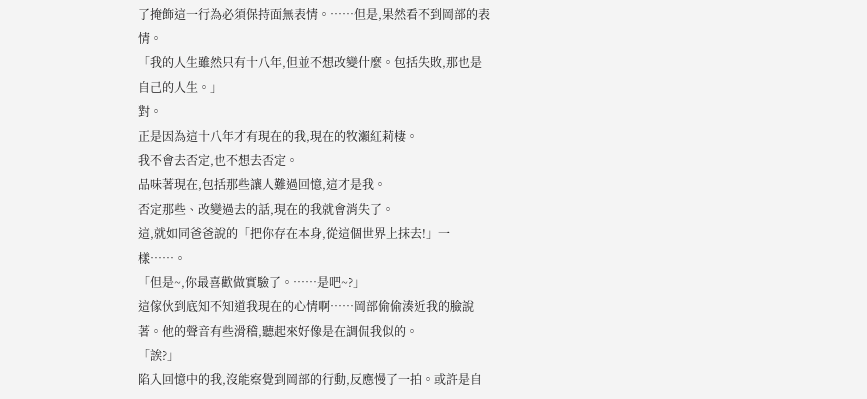了掩飾這一行為必須保持面無表情。……但是,果然看不到岡部的表情。
「我的人生雖然只有十八年,但並不想改變什麼。包括失敗,那也是自己的人生。」
對。
正是因為這十八年才有現在的我,現在的牧瀨紅莉棲。
我不會去否定,也不想去否定。
品味著現在,包括那些讓人難過回憶,這才是我。
否定那些、改變過去的話,現在的我就會消失了。
這,就如同爸爸說的「把你存在本身,從這個世界上抹去!」一樣……。
「但是~,你最喜歡做實驗了。……是吧~?」
這傢伙到底知不知道我現在的心情啊……岡部偷偷湊近我的臉說著。他的聲音有些滑稽,聽起來好像是在調侃我似的。
「誒?」
陷入回憶中的我,沒能察覺到岡部的行動,反應慢了一拍。或許是自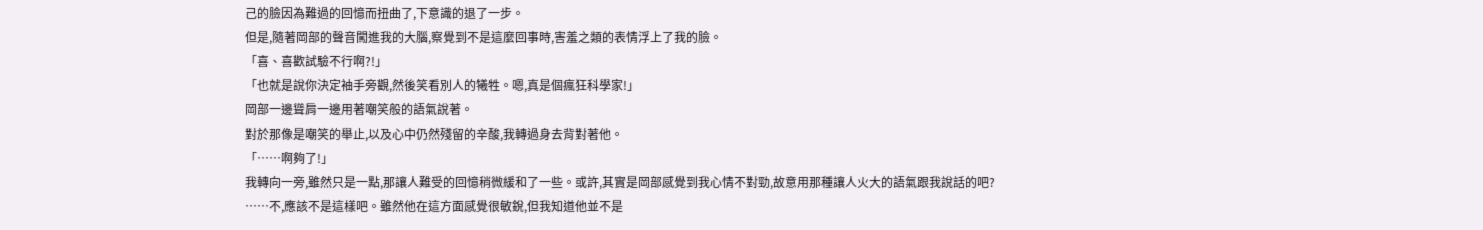己的臉因為難過的回憶而扭曲了,下意識的退了一步。
但是,隨著岡部的聲音闖進我的大腦,察覺到不是這麼回事時,害羞之類的表情浮上了我的臉。
「喜、喜歡試驗不行啊?!」
「也就是說你決定袖手旁觀,然後笑看別人的犧牲。嗯,真是個瘋狂科學家!」
岡部一邊聳肩一邊用著嘲笑般的語氣說著。
對於那像是嘲笑的舉止,以及心中仍然殘留的辛酸,我轉過身去背對著他。
「……啊夠了!」
我轉向一旁,雖然只是一點,那讓人難受的回憶稍微緩和了一些。或許,其實是岡部感覺到我心情不對勁,故意用那種讓人火大的語氣跟我說話的吧?
……不,應該不是這樣吧。雖然他在這方面感覺很敏銳,但我知道他並不是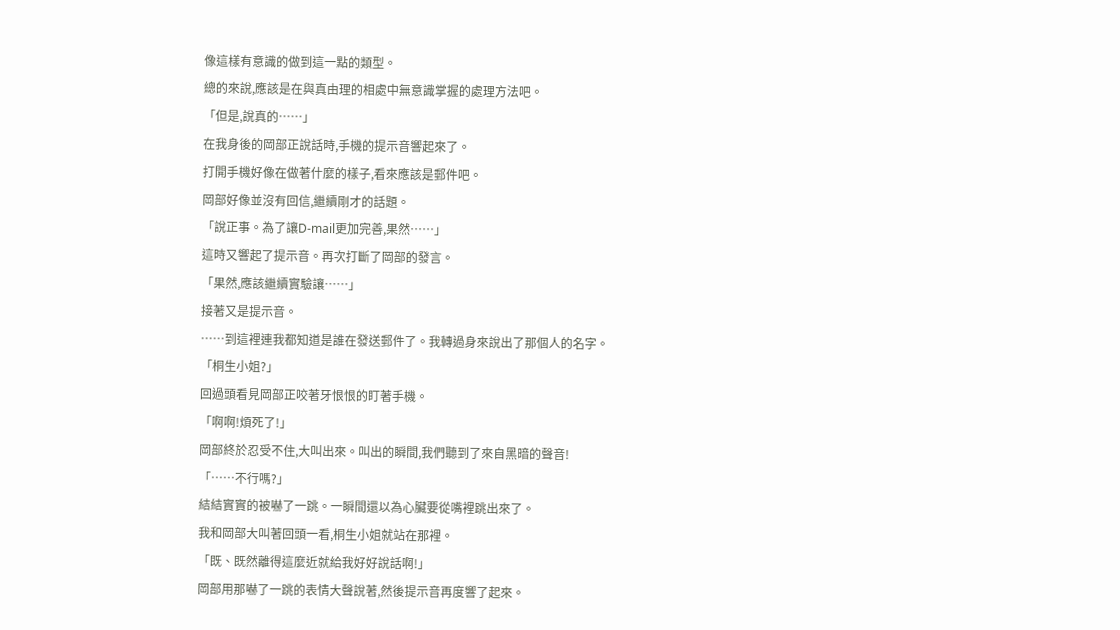像這樣有意識的做到這一點的類型。
總的來說,應該是在與真由理的相處中無意識掌握的處理方法吧。
「但是,說真的……」
在我身後的岡部正說話時,手機的提示音響起來了。
打開手機好像在做著什麼的樣子,看來應該是郵件吧。
岡部好像並沒有回信,繼續剛才的話題。
「說正事。為了讓D-mail更加完善,果然……」
這時又響起了提示音。再次打斷了岡部的發言。
「果然,應該繼續實驗讓……」
接著又是提示音。
……到這裡連我都知道是誰在發送郵件了。我轉過身來說出了那個人的名字。
「桐生小姐?」
回過頭看見岡部正咬著牙恨恨的盯著手機。
「啊啊!煩死了!」
岡部終於忍受不住,大叫出來。叫出的瞬間,我們聽到了來自黑暗的聲音!
「……不行嗎?」
結結實實的被嚇了一跳。一瞬間還以為心臟要從嘴裡跳出來了。
我和岡部大叫著回頭一看,桐生小姐就站在那裡。
「既、既然離得這麼近就給我好好說話啊!」
岡部用那嚇了一跳的表情大聲說著,然後提示音再度響了起來。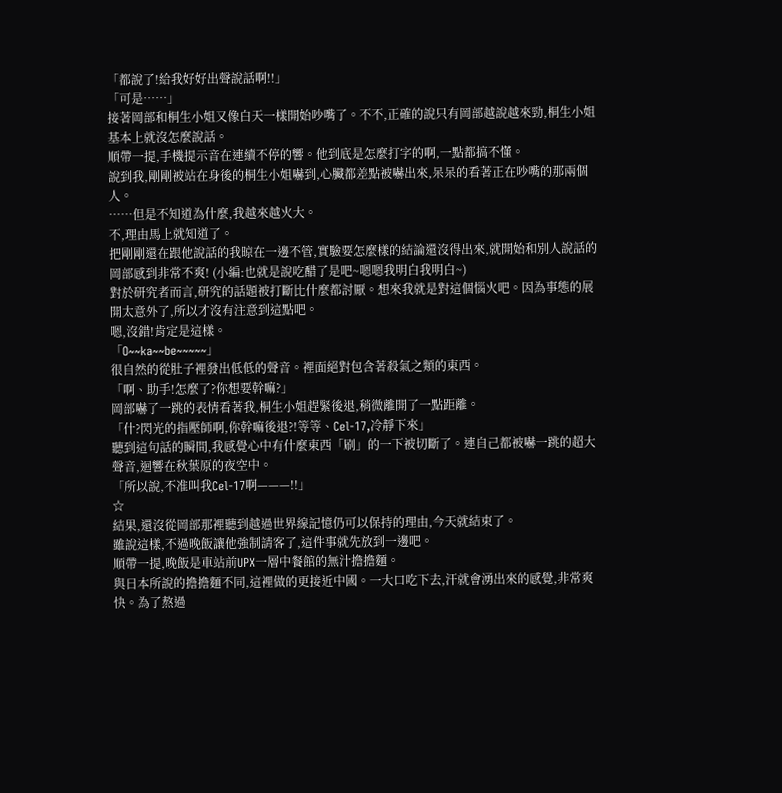「都說了!給我好好出聲說話啊!!」
「可是……」
接著岡部和桐生小姐又像白天一樣開始吵嘴了。不不,正確的說只有岡部越說越來勁,桐生小姐基本上就沒怎麼說話。
順帶一提,手機提示音在連續不停的響。他到底是怎麼打字的啊,一點都搞不懂。
說到我,剛剛被站在身後的桐生小姐嚇到,心臟都差點被嚇出來,呆呆的看著正在吵嘴的那兩個人。
……但是不知道為什麼,我越來越火大。
不,理由馬上就知道了。
把剛剛還在跟他說話的我晾在一邊不管,實驗要怎麼樣的結論還沒得出來,就開始和別人說話的岡部感到非常不爽! (小編:也就是說吃醋了是吧~嗯嗯我明白我明白~)
對於研究者而言,研究的話題被打斷比什麼都討厭。想來我就是對這個惱火吧。因為事態的展開太意外了,所以才沒有注意到這點吧。
嗯,沒錯!肯定是這樣。
「O~~ka~~be~~~~~」
很自然的從肚子裡發出低低的聲音。裡面絕對包含著殺氣之類的東西。
「啊、助手!怎麼了?你想要幹嘛?」
岡部嚇了一跳的表情看著我,桐生小姐趕緊後退,稍微離開了一點距離。
「什?閃光的指壓師啊,你幹嘛後退?!等等、Cel-17,冷靜下來」
聽到這句話的瞬間,我感覺心中有什麼東西「刷」的一下被切斷了。連自己都被嚇一跳的超大聲音,迴響在秋葉原的夜空中。
「所以說,不准叫我Cel-17啊———!!」
☆
結果,還沒從岡部那裡聽到越過世界線記憶仍可以保持的理由,今天就結束了。
雖說這樣,不過晚飯讓他強制請客了,這件事就先放到一邊吧。
順帶一提,晚飯是車站前UPX一層中餐館的無汁擔擔麵。
與日本所說的擔擔麵不同,這裡做的更接近中國。一大口吃下去,汗就會湧出來的感覺,非常爽快。為了熬過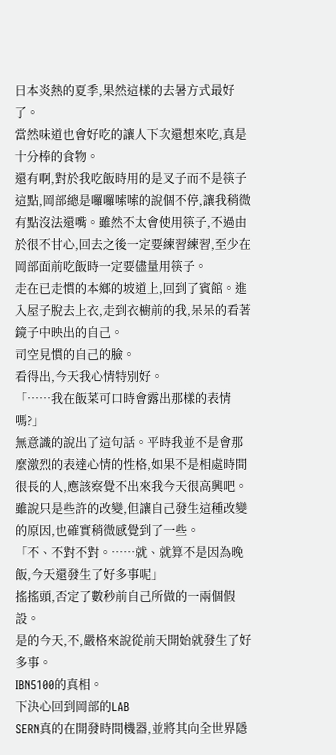日本炎熱的夏季,果然這樣的去暑方式最好了。
當然味道也會好吃的讓人下次還想來吃,真是十分棒的食物。
還有啊,對於我吃飯時用的是叉子而不是筷子這點,岡部總是囉囉嗦嗦的說個不停,讓我稍微有點沒法還嘴。雖然不太會使用筷子,不過由於很不甘心,回去之後一定要練習練習,至少在岡部面前吃飯時一定要儘量用筷子。
走在已走慣的本鄉的坡道上,回到了賓館。進入屋子脫去上衣,走到衣櫥前的我,呆呆的看著鏡子中映出的自己。
司空見慣的自己的臉。
看得出,今天我心情特別好。
「……我在飯菜可口時會露出那樣的表情嗎?」
無意識的說出了這句話。平時我並不是會那麼激烈的表達心情的性格,如果不是相處時間很長的人,應該察覺不出來我今天很高興吧。
雖說只是些許的改變,但讓自己發生這種改變的原因,也確實稍微感覺到了一些。
「不、不對不對。……就、就算不是因為晚飯,今天還發生了好多事呢」
搖搖頭,否定了數秒前自己所做的一兩個假設。
是的今天,不,嚴格來說從前天開始就發生了好多事。
IBN5100的真相。
下決心回到岡部的LAB
SERN真的在開發時間機器,並將其向全世界隱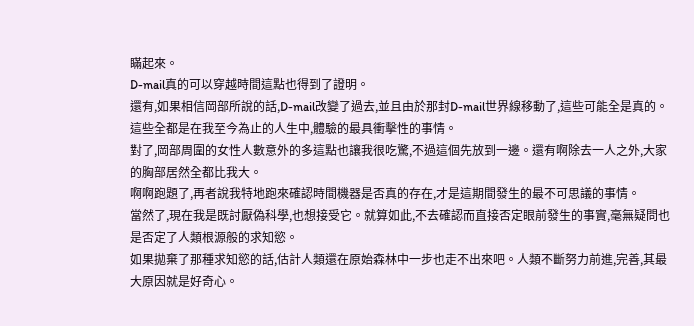瞞起來。
D-mail真的可以穿越時間這點也得到了證明。
還有,如果相信岡部所說的話,D-mail改變了過去,並且由於那封D-mail世界線移動了,這些可能全是真的。
這些全都是在我至今為止的人生中,體驗的最具衝擊性的事情。
對了,岡部周圍的女性人數意外的多這點也讓我很吃驚,不過這個先放到一邊。還有啊除去一人之外,大家的胸部居然全都比我大。
啊啊跑題了,再者說我特地跑來確認時間機器是否真的存在,才是這期間發生的最不可思議的事情。
當然了,現在我是既討厭偽科學,也想接受它。就算如此,不去確認而直接否定眼前發生的事實,毫無疑問也是否定了人類根源般的求知慾。
如果拋棄了那種求知慾的話,估計人類還在原始森林中一步也走不出來吧。人類不斷努力前進,完善,其最大原因就是好奇心。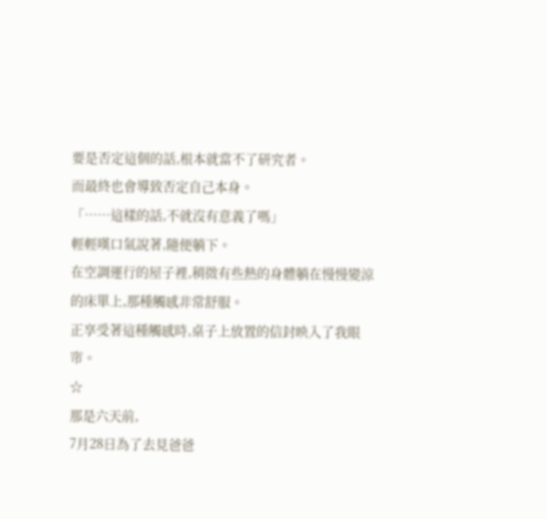要是否定這個的話,根本就當不了研究者。
而最終也會導致否定自己本身。
「……這樣的話,不就沒有意義了嗎」
輕輕嘆口氣說著,隨便躺下。
在空調運行的屋子裡,稍微有些熱的身體躺在慢慢變涼的床單上,那種觸感非常舒服。
正享受著這種觸感時,桌子上放置的信封映入了我眼帘。
☆
那是六天前,
7月28日為了去見爸爸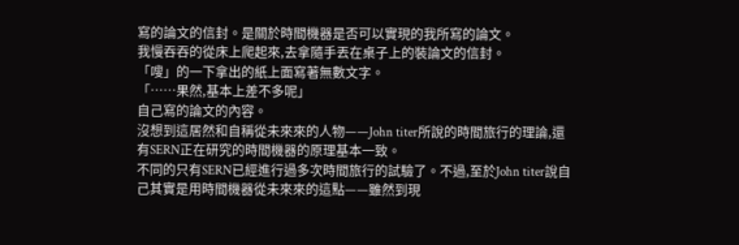寫的論文的信封。是關於時間機器是否可以實現的我所寫的論文。
我慢吞吞的從床上爬起來,去拿隨手丟在桌子上的裝論文的信封。
「嗖」的一下拿出的紙上面寫著無數文字。
「……果然,基本上差不多呢」
自己寫的論文的內容。
沒想到這居然和自稱從未來來的人物——John titer所說的時間旅行的理論,還有SERN正在研究的時間機器的原理基本一致。
不同的只有SERN已經進行過多次時間旅行的試驗了。不過,至於John titer說自己其實是用時間機器從未來來的這點——雖然到現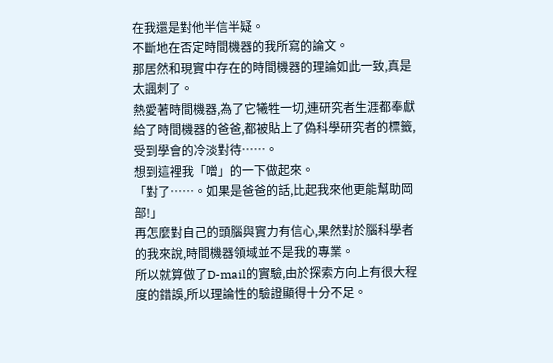在我還是對他半信半疑。
不斷地在否定時間機器的我所寫的論文。
那居然和現實中存在的時間機器的理論如此一致,真是太諷刺了。
熱愛著時間機器,為了它犧牲一切,連研究者生涯都奉獻給了時間機器的爸爸,都被貼上了偽科學研究者的標籤,受到學會的冷淡對待……。
想到這裡我「噌」的一下做起來。
「對了……。如果是爸爸的話,比起我來他更能幫助岡部!」
再怎麼對自己的頭腦與實力有信心,果然對於腦科學者的我來說,時間機器領域並不是我的專業。
所以就算做了D-mail的實驗,由於探索方向上有很大程度的錯誤,所以理論性的驗證顯得十分不足。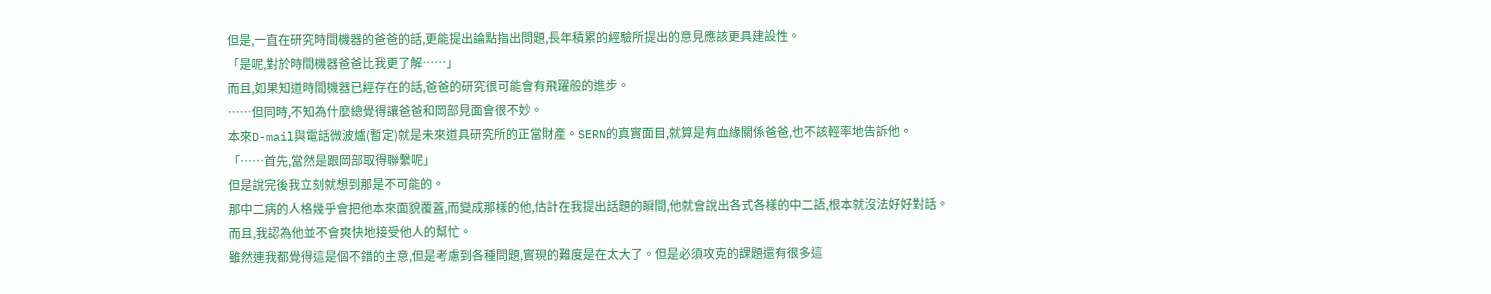但是,一直在研究時間機器的爸爸的話,更能提出論點指出問題,長年積累的經驗所提出的意見應該更具建設性。
「是呢,對於時間機器爸爸比我更了解……」
而且,如果知道時間機器已經存在的話,爸爸的研究很可能會有飛躍般的進步。
……但同時,不知為什麼總覺得讓爸爸和岡部見面會很不妙。
本來D-mail與電話微波爐(暫定)就是未來道具研究所的正當財產。SERN的真實面目,就算是有血緣關係爸爸,也不該輕率地告訴他。
「……首先,當然是跟岡部取得聯繫呢」
但是說完後我立刻就想到那是不可能的。
那中二病的人格幾乎會把他本來面貌覆蓋,而變成那樣的他,估計在我提出話題的瞬間,他就會說出各式各樣的中二語,根本就沒法好好對話。
而且,我認為他並不會爽快地接受他人的幫忙。
雖然連我都覺得這是個不錯的主意,但是考慮到各種問題,實現的難度是在太大了。但是必須攻克的課題還有很多這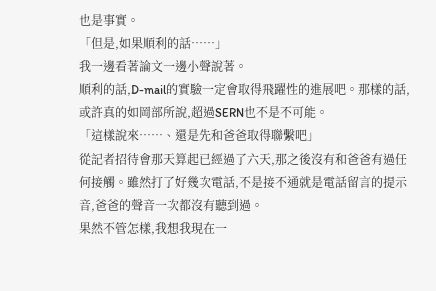也是事實。
「但是,如果順利的話……」
我一邊看著論文一邊小聲說著。
順利的話,D-mail的實驗一定會取得飛躍性的進展吧。那樣的話,或許真的如岡部所說,超過SERN也不是不可能。
「這樣說來……、還是先和爸爸取得聯繫吧」
從記者招待會那天算起已經過了六天,那之後沒有和爸爸有過任何接觸。雖然打了好幾次電話,不是接不通就是電話留言的提示音,爸爸的聲音一次都沒有聽到過。
果然不管怎樣,我想我現在一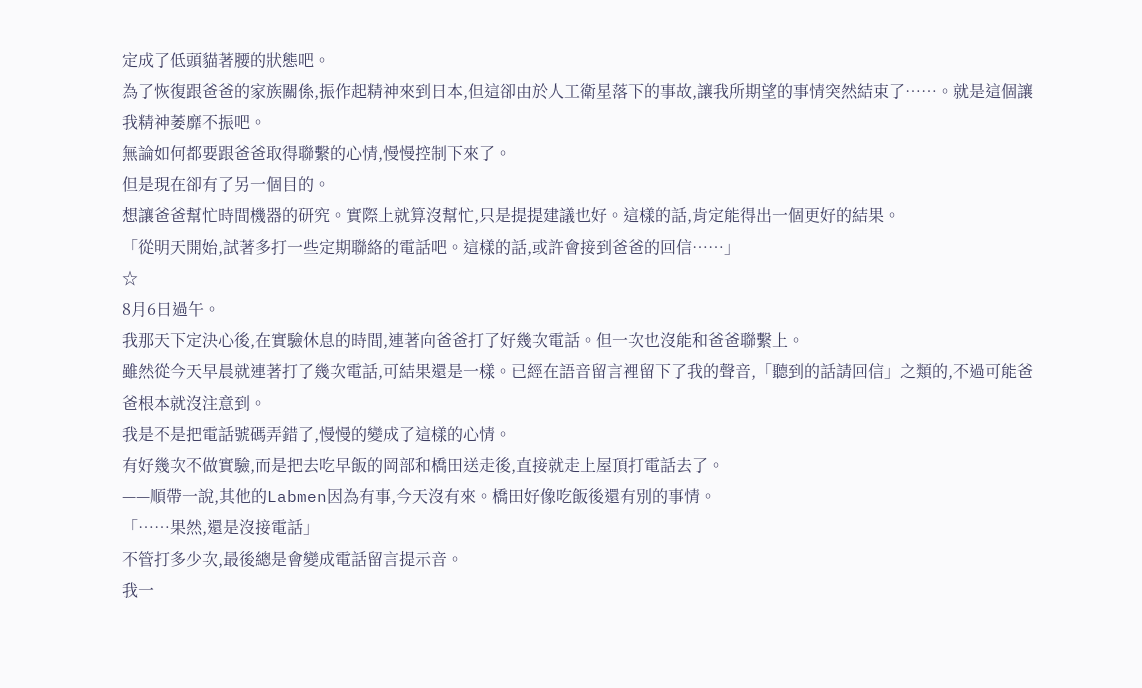定成了低頭貓著腰的狀態吧。
為了恢復跟爸爸的家族關係,振作起精神來到日本,但這卻由於人工衛星落下的事故,讓我所期望的事情突然結束了……。就是這個讓我精神萎靡不振吧。
無論如何都要跟爸爸取得聯繫的心情,慢慢控制下來了。
但是現在卻有了另一個目的。
想讓爸爸幫忙時間機器的研究。實際上就算沒幫忙,只是提提建議也好。這樣的話,肯定能得出一個更好的結果。
「從明天開始,試著多打一些定期聯絡的電話吧。這樣的話,或許會接到爸爸的回信……」
☆
8月6日過午。
我那天下定決心後,在實驗休息的時間,連著向爸爸打了好幾次電話。但一次也沒能和爸爸聯繫上。
雖然從今天早晨就連著打了幾次電話,可結果還是一樣。已經在語音留言裡留下了我的聲音,「聽到的話請回信」之類的,不過可能爸爸根本就沒注意到。
我是不是把電話號碼弄錯了,慢慢的變成了這樣的心情。
有好幾次不做實驗,而是把去吃早飯的岡部和橋田送走後,直接就走上屋頂打電話去了。
——順帶一說,其他的Labmen因為有事,今天沒有來。橋田好像吃飯後還有別的事情。
「……果然,還是沒接電話」
不管打多少次,最後總是會變成電話留言提示音。
我一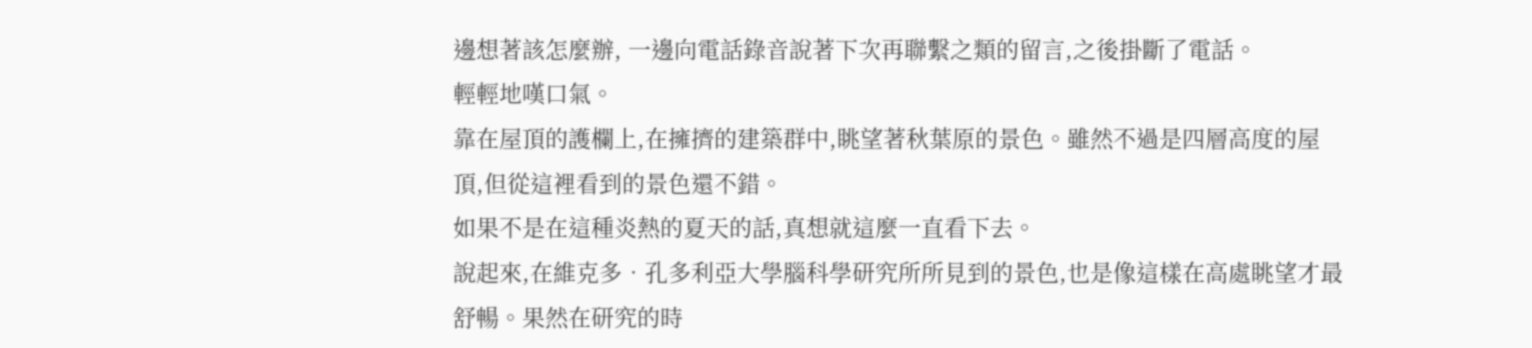邊想著該怎麼辦, 一邊向電話錄音說著下次再聯繫之類的留言,之後掛斷了電話。
輕輕地嘆口氣。
靠在屋頂的護欄上,在擁擠的建築群中,眺望著秋葉原的景色。雖然不過是四層高度的屋頂,但從這裡看到的景色還不錯。
如果不是在這種炎熱的夏天的話,真想就這麼一直看下去。
說起來,在維克多•孔多利亞大學腦科學研究所所見到的景色,也是像這樣在高處眺望才最舒暢。果然在研究的時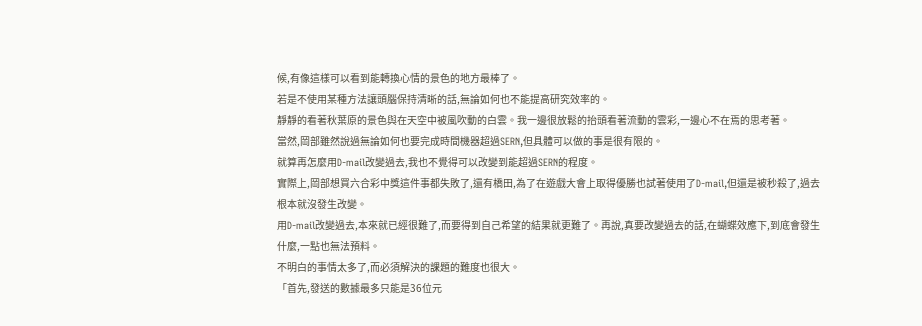候,有像這樣可以看到能轉換心情的景色的地方最棒了。
若是不使用某種方法讓頭腦保持清晰的話,無論如何也不能提高研究效率的。
靜靜的看著秋葉原的景色與在天空中被風吹動的白雲。我一邊很放鬆的抬頭看著流動的雲彩,一邊心不在焉的思考著。
當然,岡部雖然說過無論如何也要完成時間機器超過SERN,但具體可以做的事是很有限的。
就算再怎麼用D-mail改變過去,我也不覺得可以改變到能超過SERN的程度。
實際上,岡部想買六合彩中獎這件事都失敗了,還有橋田,為了在遊戲大會上取得優勝也試著使用了D-mail,但還是被秒殺了,過去根本就沒發生改變。
用D-mail改變過去,本來就已經很難了,而要得到自己希望的結果就更難了。再說,真要改變過去的話,在蝴蝶效應下,到底會發生什麼,一點也無法預料。
不明白的事情太多了,而必須解決的課題的難度也很大。
「首先,發送的數據最多只能是36位元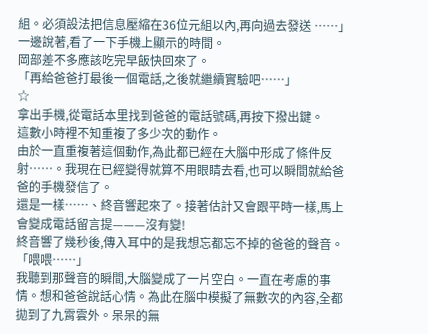組。必須設法把信息壓縮在36位元組以內,再向過去發送 ……」
一邊說著,看了一下手機上顯示的時間。
岡部差不多應該吃完早飯快回來了。
「再給爸爸打最後一個電話,之後就繼續實驗吧……」
☆
拿出手機,從電話本里找到爸爸的電話號碼,再按下撥出鍵。
這數小時裡不知重複了多少次的動作。
由於一直重複著這個動作,為此都已經在大腦中形成了條件反射……。我現在已經變得就算不用眼睛去看,也可以瞬間就給爸爸的手機發信了。
還是一樣……、終音響起來了。接著估計又會跟平時一樣,馬上會變成電話留言提———沒有變!
終音響了幾秒後,傳入耳中的是我想忘都忘不掉的爸爸的聲音。
「喂喂……」
我聽到那聲音的瞬間,大腦變成了一片空白。一直在考慮的事情。想和爸爸說話心情。為此在腦中模擬了無數次的內容,全都拋到了九霄雲外。呆呆的無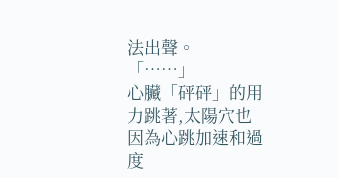法出聲。
「……」
心臟「砰砰」的用力跳著,太陽穴也因為心跳加速和過度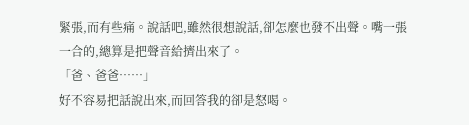緊張,而有些痛。說話吧,雖然很想說話,卻怎麼也發不出聲。嘴一張一合的,總算是把聲音給擠出來了。
「爸、爸爸……」
好不容易把話說出來,而回答我的卻是怒喝。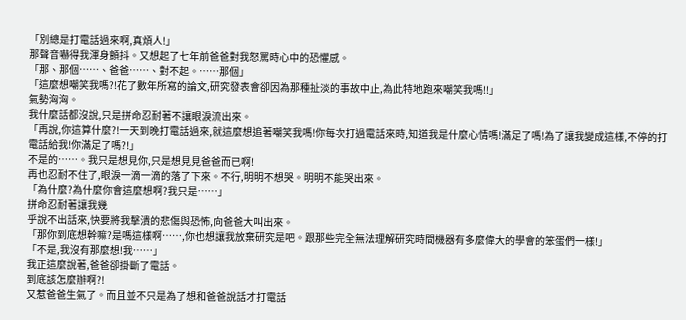「別總是打電話過來啊,真煩人!」
那聲音嚇得我渾身顫抖。又想起了七年前爸爸對我怒罵時心中的恐懼感。
「那、那個……、爸爸……、對不起。……那個」
「這麼想嘲笑我嗎?!花了數年所寫的論文,研究發表會卻因為那種扯淡的事故中止,為此特地跑來嘲笑我嗎!!」
氣勢洶洶。
我什麼話都沒說,只是拼命忍耐著不讓眼淚流出來。
「再說,你這算什麼?!一天到晚打電話過來,就這麼想追著嘲笑我嗎!你每次打過電話來時,知道我是什麼心情嗎!滿足了嗎!為了讓我變成這樣,不停的打電話給我!你滿足了嗎?!」
不是的……。我只是想見你,只是想見見爸爸而已啊!
再也忍耐不住了,眼淚一滴一滴的落了下來。不行,明明不想哭。明明不能哭出來。
「為什麼?為什麼你會這麼想啊?我只是……」
拼命忍耐著讓我幾
乎說不出話來,快要將我擊潰的悲傷與恐怖,向爸爸大叫出來。
「那你到底想幹嘛?是嗎這樣啊……,你也想讓我放棄研究是吧。跟那些完全無法理解研究時間機器有多麼偉大的學會的笨蛋們一樣!」
「不是,我沒有那麼想!我……」
我正這麼說著,爸爸卻掛斷了電話。
到底該怎麼辦啊?!
又惹爸爸生氣了。而且並不只是為了想和爸爸說話才打電話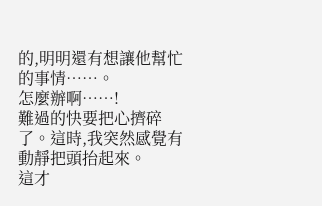的,明明還有想讓他幫忙的事情……。
怎麼辦啊……!
難過的快要把心擠碎了。這時,我突然感覺有動靜把頭抬起來。
這才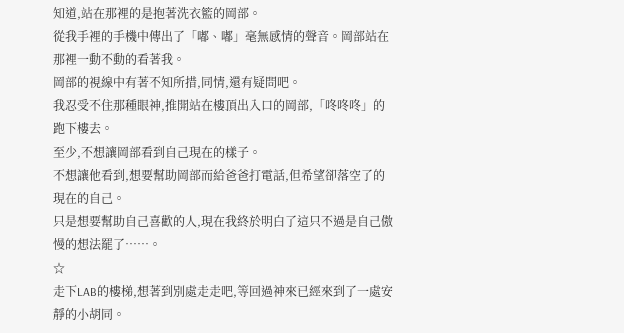知道,站在那裡的是抱著洗衣籃的岡部。
從我手裡的手機中傳出了「嘟、嘟」毫無感情的聲音。岡部站在那裡一動不動的看著我。
岡部的視線中有著不知所措,同情,還有疑問吧。
我忍受不住那種眼神,推開站在樓頂出入口的岡部,「咚咚咚」的跑下樓去。
至少,不想讓岡部看到自己現在的樣子。
不想讓他看到,想要幫助岡部而給爸爸打電話,但希望卻落空了的現在的自己。
只是想要幫助自己喜歡的人,現在我終於明白了這只不過是自己傲慢的想法罷了……。
☆
走下LAB的樓梯,想著到別處走走吧,等回過神來已經來到了一處安靜的小胡同。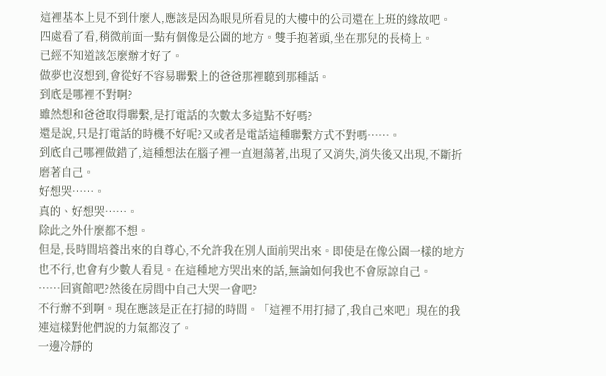這裡基本上見不到什麼人,應該是因為眼見所看見的大樓中的公司還在上班的緣故吧。
四處看了看,稍微前面一點有個像是公園的地方。雙手抱著頭,坐在那兒的長椅上。
已經不知道該怎麼辦才好了。
做夢也沒想到,會從好不容易聯繫上的爸爸那裡聽到那種話。
到底是哪裡不對啊?
雖然想和爸爸取得聯繫,是打電話的次數太多這點不好嗎?
還是說,只是打電話的時機不好呢?又或者是電話這種聯繫方式不對嗎……。
到底自己哪裡做錯了,這種想法在腦子裡一直迴蕩著,出現了又消失,消失後又出現,不斷折磨著自己。
好想哭……。
真的、好想哭……。
除此之外什麼都不想。
但是,長時間培養出來的自尊心,不允許我在別人面前哭出來。即使是在像公園一樣的地方也不行,也會有少數人看見。在這種地方哭出來的話,無論如何我也不會原諒自己。
……回賓館吧?然後在房間中自己大哭一會吧?
不行辦不到啊。現在應該是正在打掃的時間。「這裡不用打掃了,我自己來吧」現在的我連這樣對他們說的力氣都沒了。
一邊冷靜的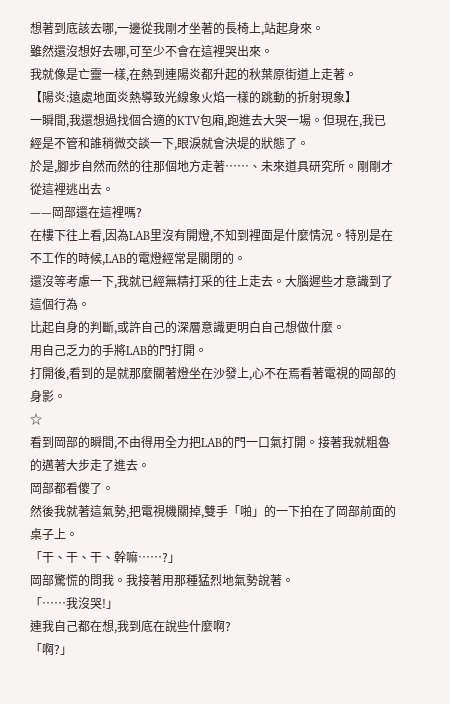想著到底該去哪,一邊從我剛才坐著的長椅上,站起身來。
雖然還沒想好去哪,可至少不會在這裡哭出來。
我就像是亡靈一樣,在熱到連陽炎都升起的秋葉原街道上走著。
【陽炎:遠處地面炎熱導致光線象火焰一樣的跳動的折射現象】
一瞬間,我還想過找個合適的KTV包廂,跑進去大哭一場。但現在,我已經是不管和誰稍微交談一下,眼淚就會決堤的狀態了。
於是,腳步自然而然的往那個地方走著……、未來道具研究所。剛剛才從這裡逃出去。
——岡部還在這裡嗎?
在樓下往上看,因為LAB里沒有開燈,不知到裡面是什麼情況。特別是在不工作的時候,LAB的電燈經常是關閉的。
還沒等考慮一下,我就已經無精打采的往上走去。大腦遲些才意識到了這個行為。
比起自身的判斷,或許自己的深層意識更明白自己想做什麼。
用自己乏力的手將LAB的門打開。
打開後,看到的是就那麼關著燈坐在沙發上,心不在焉看著電視的岡部的身影。
☆
看到岡部的瞬間,不由得用全力把LAB的門一口氣打開。接著我就粗魯的邁著大步走了進去。
岡部都看傻了。
然後我就著這氣勢,把電視機關掉,雙手「啪」的一下拍在了岡部前面的桌子上。
「干、干、干、幹嘛……?」
岡部驚慌的問我。我接著用那種猛烈地氣勢說著。
「……我沒哭!」
連我自己都在想,我到底在說些什麼啊?
「啊?」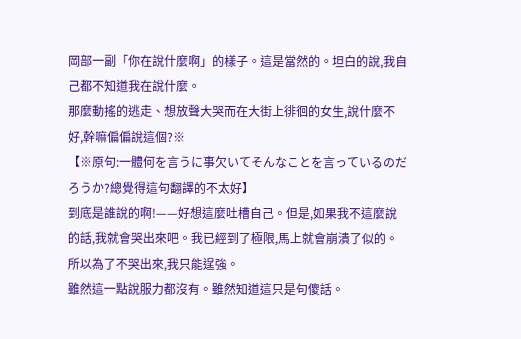岡部一副「你在說什麼啊」的樣子。這是當然的。坦白的說,我自己都不知道我在說什麼。
那麼動搖的逃走、想放聲大哭而在大街上徘徊的女生,說什麼不好,幹嘛偏偏說這個?※
【※原句:一體何を言うに事欠いてそんなことを言っているのだろうか?總覺得這句翻譯的不太好】
到底是誰說的啊!——好想這麼吐槽自己。但是,如果我不這麼說的話,我就會哭出來吧。我已經到了極限,馬上就會崩潰了似的。所以為了不哭出來,我只能逞強。
雖然這一點說服力都沒有。雖然知道這只是句傻話。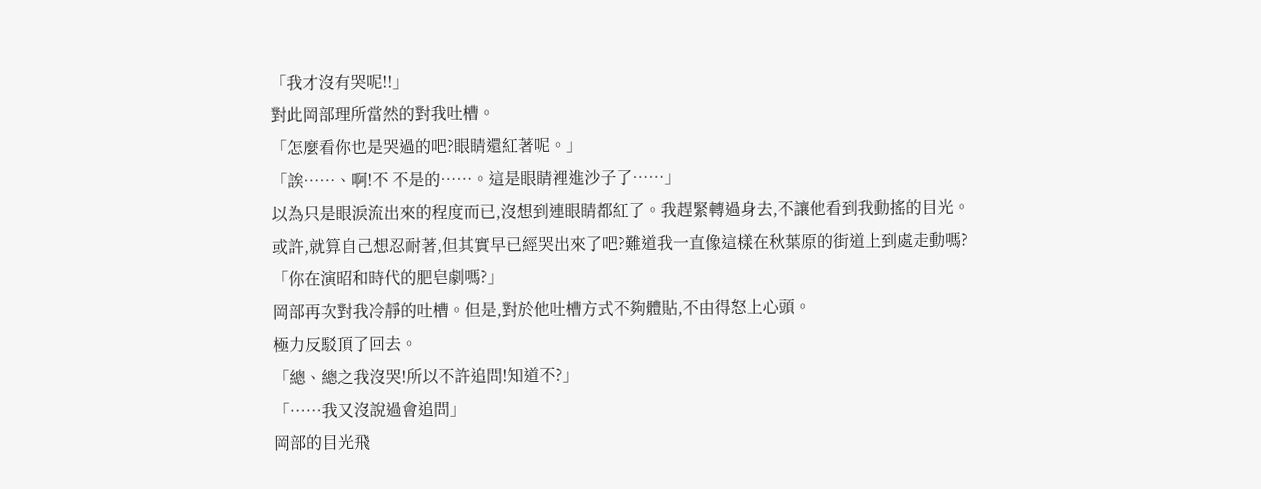「我才沒有哭呢!!」
對此岡部理所當然的對我吐槽。
「怎麼看你也是哭過的吧?眼睛還紅著呢。」
「誒……、啊!不 不是的……。這是眼睛裡進沙子了……」
以為只是眼淚流出來的程度而已,沒想到連眼睛都紅了。我趕緊轉過身去,不讓他看到我動搖的目光。
或許,就算自己想忍耐著,但其實早已經哭出來了吧?難道我一直像這樣在秋葉原的街道上到處走動嗎?
「你在演昭和時代的肥皂劇嗎?」
岡部再次對我冷靜的吐槽。但是,對於他吐槽方式不夠體貼,不由得怒上心頭。
極力反駁頂了回去。
「總、總之我沒哭!所以不許追問!知道不?」
「……我又沒說過會追問」
岡部的目光飛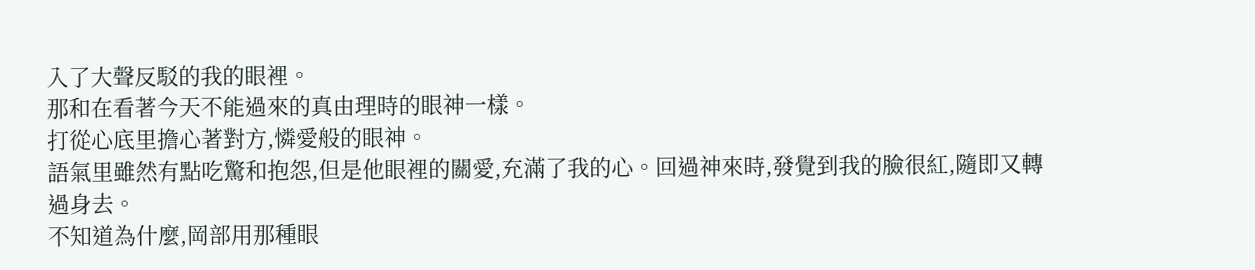入了大聲反駁的我的眼裡。
那和在看著今天不能過來的真由理時的眼神一樣。
打從心底里擔心著對方,憐愛般的眼神。
語氣里雖然有點吃驚和抱怨,但是他眼裡的關愛,充滿了我的心。回過神來時,發覺到我的臉很紅,隨即又轉過身去。
不知道為什麼,岡部用那種眼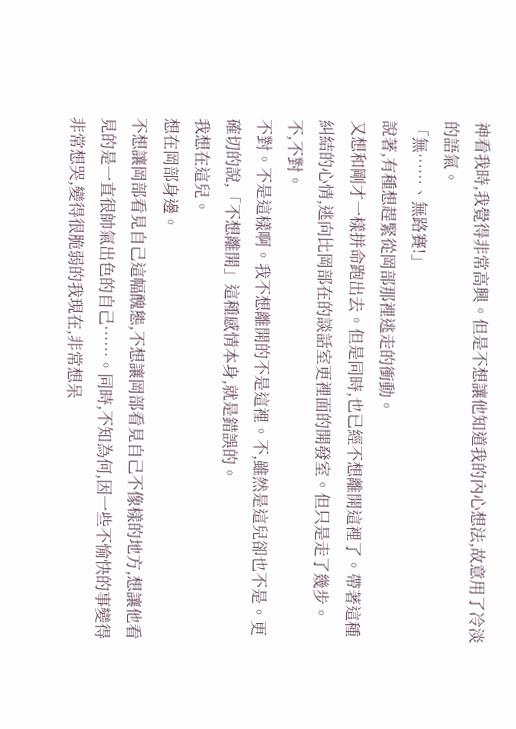神看我時,我覺得非常高興。但是不想讓他知道我的內心想法,故意用了冷淡的語氣。
「無……、無路賽!」
說著,有種想趕緊從岡部那裡逃走的衝動。
又想和剛才一樣拼命跑出去。但是同時,也已經不想離開這裡了。帶著這種糾結的心情,逃向比岡部在的談話室更裡面的開發室。但只是走了幾步。
不,不對。
不對。不是這樣啊。我不想離開的不是這裡。不,雖然是這兒卻也不是。更確切的說,「不想離開」這種感情本身,就是錯誤的。
我想在這兒。
想在岡部身邊。
不想讓岡部看見自己這幅醜態,不想讓岡部看見自己不像樣的地方,想讓他看見的是一直很帥氣出色的自己……。同時,不知為何,因一些不愉快的事變得非常想哭,變得很脆弱的我現在,非常想呆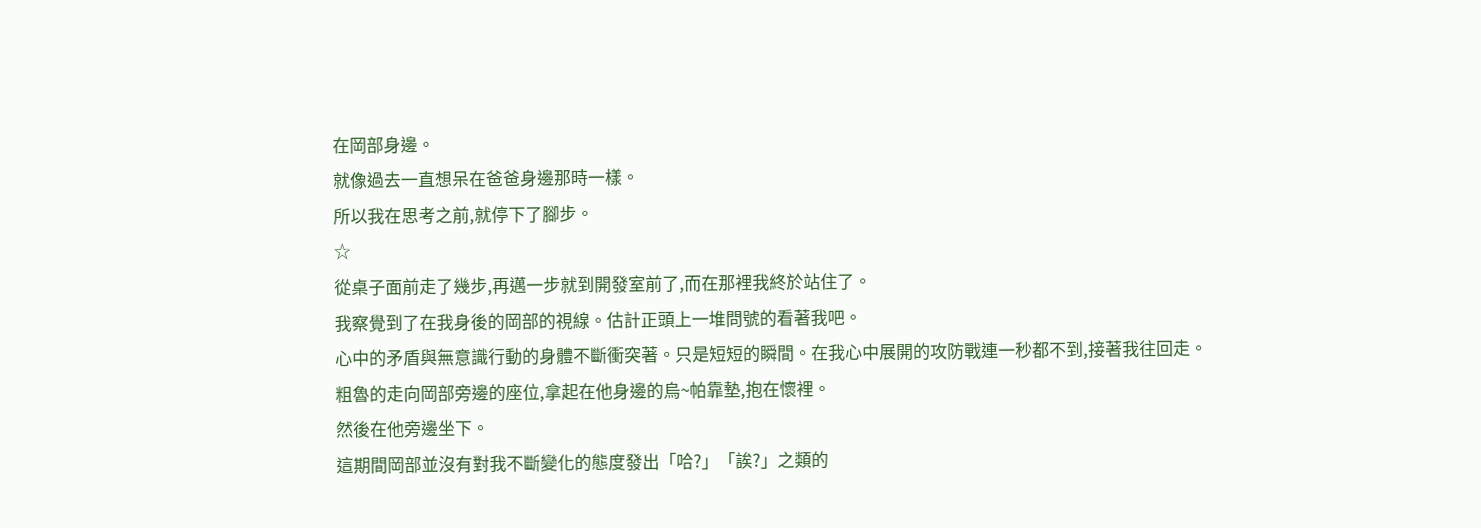在岡部身邊。
就像過去一直想呆在爸爸身邊那時一樣。
所以我在思考之前,就停下了腳步。
☆
從桌子面前走了幾步,再邁一步就到開發室前了,而在那裡我終於站住了。
我察覺到了在我身後的岡部的視線。估計正頭上一堆問號的看著我吧。
心中的矛盾與無意識行動的身體不斷衝突著。只是短短的瞬間。在我心中展開的攻防戰連一秒都不到,接著我往回走。
粗魯的走向岡部旁邊的座位,拿起在他身邊的烏~帕靠墊,抱在懷裡。
然後在他旁邊坐下。
這期間岡部並沒有對我不斷變化的態度發出「哈?」「誒?」之類的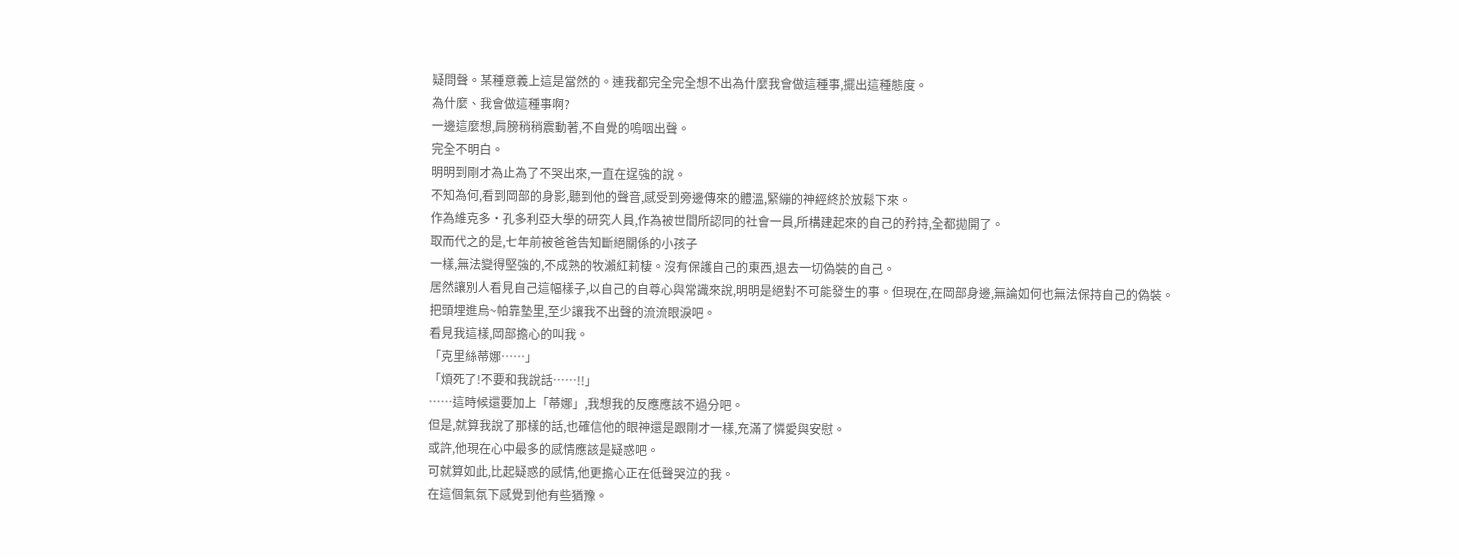疑問聲。某種意義上這是當然的。連我都完全完全想不出為什麼我會做這種事,擺出這種態度。
為什麼、我會做這種事啊?
一邊這麼想,肩膀稍稍震動著,不自覺的嗚咽出聲。
完全不明白。
明明到剛才為止為了不哭出來,一直在逞強的說。
不知為何,看到岡部的身影,聽到他的聲音,感受到旁邊傳來的體溫,緊繃的神經終於放鬆下來。
作為維克多•孔多利亞大學的研究人員,作為被世間所認同的社會一員,所構建起來的自己的矜持,全都拋開了。
取而代之的是,七年前被爸爸告知斷絕關係的小孩子
一樣,無法變得堅強的,不成熟的牧瀨紅莉棲。沒有保護自己的東西,退去一切偽裝的自己。
居然讓別人看見自己這幅樣子,以自己的自尊心與常識來說,明明是絕對不可能發生的事。但現在,在岡部身邊,無論如何也無法保持自己的偽裝。
把頭埋進烏~帕靠墊里,至少讓我不出聲的流流眼淚吧。
看見我這樣,岡部擔心的叫我。
「克里絲蒂娜……」
「煩死了!不要和我說話……!!」
……這時候還要加上「蒂娜」,我想我的反應應該不過分吧。
但是,就算我說了那樣的話,也確信他的眼神還是跟剛才一樣,充滿了憐愛與安慰。
或許,他現在心中最多的感情應該是疑惑吧。
可就算如此,比起疑惑的感情,他更擔心正在低聲哭泣的我。
在這個氣氛下感覺到他有些猶豫。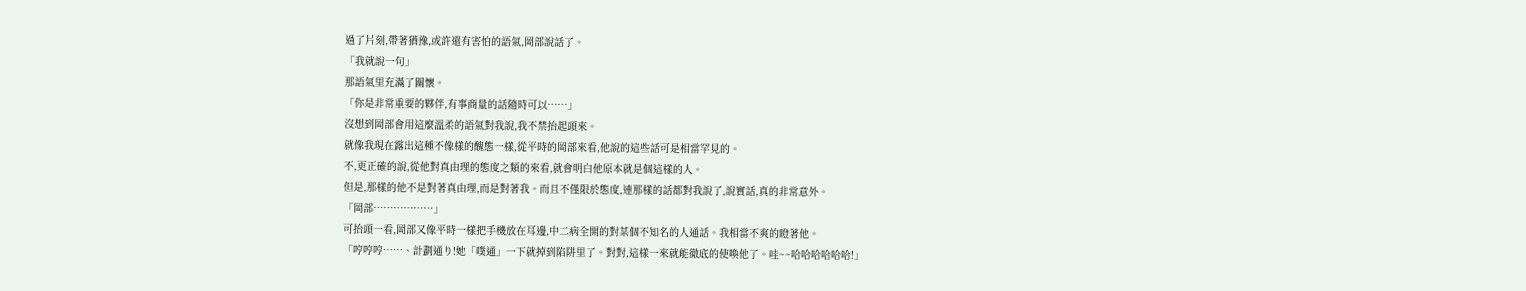過了片刻,帶著猶豫,或許還有害怕的語氣,岡部說話了。
「我就說一句」
那語氣里充滿了關懷。
「你是非常重要的夥伴,有事商量的話隨時可以……」
沒想到岡部會用這麼溫柔的語氣對我說,我不禁抬起頭來。
就像我現在露出這種不像樣的醜態一樣,從平時的岡部來看,他說的這些話可是相當罕見的。
不,更正確的說,從他對真由理的態度之類的來看,就會明白他原本就是個這樣的人。
但是,那樣的他不是對著真由理,而是對著我。而且不僅限於態度,連那樣的話都對我說了,說實話,真的非常意外。
「岡部………………」
可抬頭一看,岡部又像平時一樣把手機放在耳邊,中二病全開的對某個不知名的人通話。我相當不爽的瞪著他。
「哼哼哼……、計劃通り!她「噗通」一下就掉到陷阱里了。對對,這樣一來就能徹底的使喚他了。哇~~哈哈哈哈哈哈!」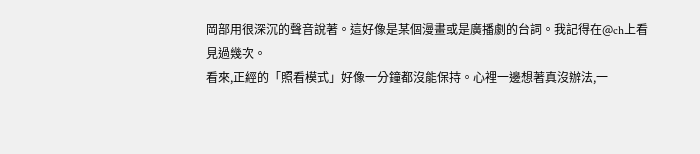岡部用很深沉的聲音說著。這好像是某個漫畫或是廣播劇的台詞。我記得在@ch上看見過幾次。
看來,正經的「照看模式」好像一分鐘都沒能保持。心裡一邊想著真沒辦法,一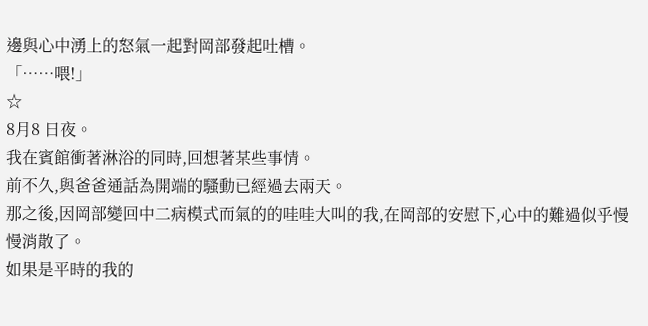邊與心中湧上的怒氣一起對岡部發起吐槽。
「……喂!」
☆
8月8 日夜。
我在賓館衝著淋浴的同時,回想著某些事情。
前不久,與爸爸通話為開端的騷動已經過去兩天。
那之後,因岡部變回中二病模式而氣的的哇哇大叫的我,在岡部的安慰下,心中的難過似乎慢慢消散了。
如果是平時的我的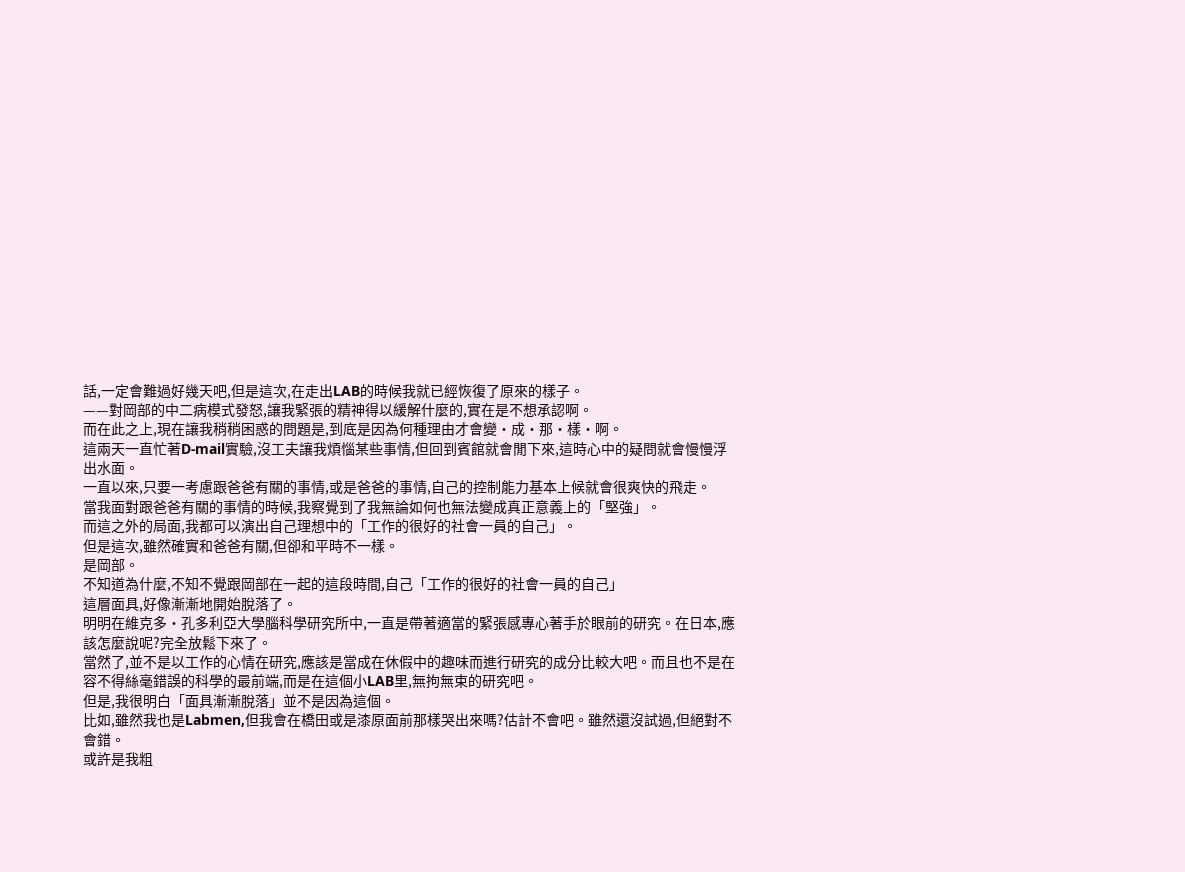話,一定會難過好幾天吧,但是這次,在走出LAB的時候我就已經恢復了原來的樣子。
——對岡部的中二病模式發怒,讓我緊張的精神得以緩解什麼的,實在是不想承認啊。
而在此之上,現在讓我稍稍困惑的問題是,到底是因為何種理由才會變•成•那•樣•啊。
這兩天一直忙著D-mail實驗,沒工夫讓我煩惱某些事情,但回到賓館就會閒下來,這時心中的疑問就會慢慢浮出水面。
一直以來,只要一考慮跟爸爸有關的事情,或是爸爸的事情,自己的控制能力基本上候就會很爽快的飛走。
當我面對跟爸爸有關的事情的時候,我察覺到了我無論如何也無法變成真正意義上的「堅強」。
而這之外的局面,我都可以演出自己理想中的「工作的很好的社會一員的自己」。
但是這次,雖然確實和爸爸有關,但卻和平時不一樣。
是岡部。
不知道為什麼,不知不覺跟岡部在一起的這段時間,自己「工作的很好的社會一員的自己」
這層面具,好像漸漸地開始脫落了。
明明在維克多•孔多利亞大學腦科學研究所中,一直是帶著適當的緊張感專心著手於眼前的研究。在日本,應該怎麼說呢?完全放鬆下來了。
當然了,並不是以工作的心情在研究,應該是當成在休假中的趣味而進行研究的成分比較大吧。而且也不是在容不得絲毫錯誤的科學的最前端,而是在這個小LAB里,無拘無束的研究吧。
但是,我很明白「面具漸漸脫落」並不是因為這個。
比如,雖然我也是Labmen,但我會在橋田或是漆原面前那樣哭出來嗎?估計不會吧。雖然還沒試過,但絕對不會錯。
或許是我粗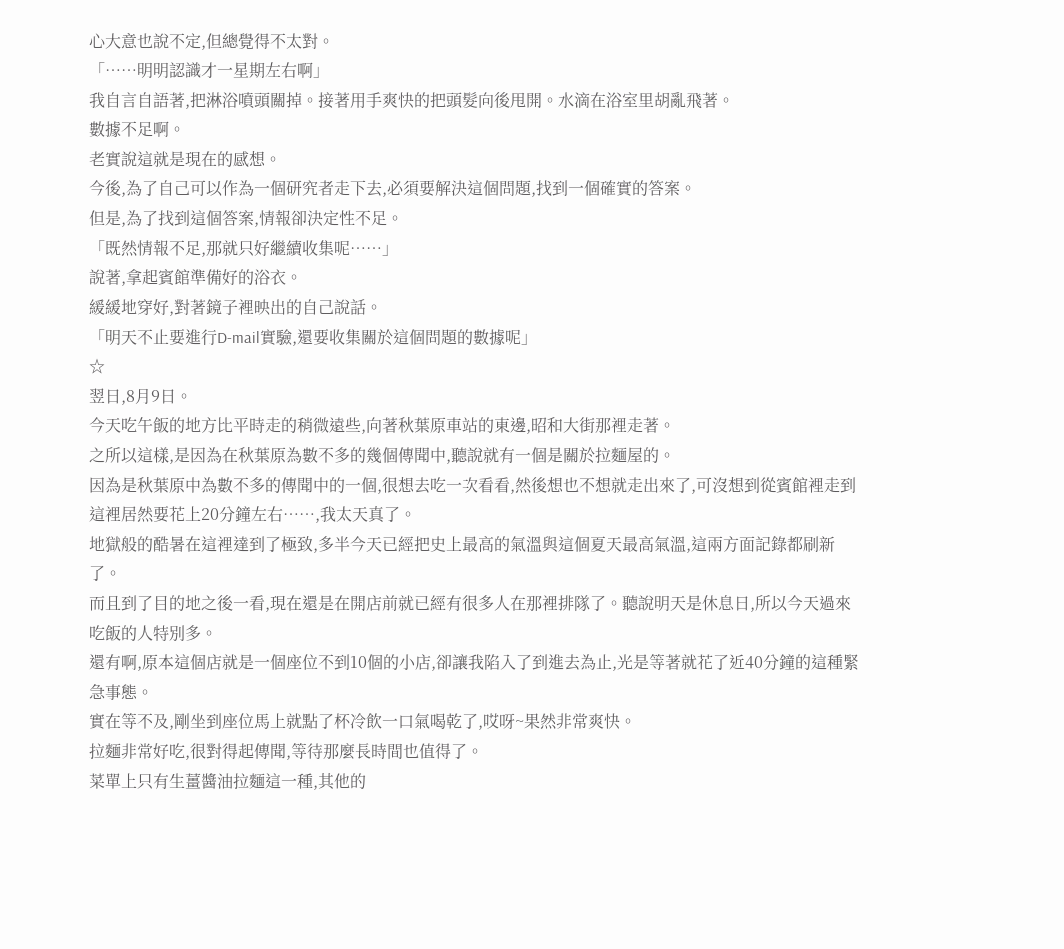心大意也說不定,但總覺得不太對。
「……明明認識才一星期左右啊」
我自言自語著,把淋浴噴頭關掉。接著用手爽快的把頭髮向後甩開。水滴在浴室里胡亂飛著。
數據不足啊。
老實說這就是現在的感想。
今後,為了自己可以作為一個研究者走下去,必須要解決這個問題,找到一個確實的答案。
但是,為了找到這個答案,情報卻決定性不足。
「既然情報不足,那就只好繼續收集呢……」
說著,拿起賓館準備好的浴衣。
緩緩地穿好,對著鏡子裡映出的自己說話。
「明天不止要進行D-mail實驗,還要收集關於這個問題的數據呢」
☆
翌日,8月9日。
今天吃午飯的地方比平時走的稍微遠些,向著秋葉原車站的東邊,昭和大街那裡走著。
之所以這樣,是因為在秋葉原為數不多的幾個傳聞中,聽說就有一個是關於拉麵屋的。
因為是秋葉原中為數不多的傳聞中的一個,很想去吃一次看看,然後想也不想就走出來了,可沒想到從賓館裡走到這裡居然要花上20分鐘左右……,我太天真了。
地獄般的酷暑在這裡達到了極致,多半今天已經把史上最高的氣溫與這個夏天最高氣溫,這兩方面記錄都刷新了。
而且到了目的地之後一看,現在還是在開店前就已經有很多人在那裡排隊了。聽說明天是休息日,所以今天過來吃飯的人特別多。
還有啊,原本這個店就是一個座位不到10個的小店,卻讓我陷入了到進去為止,光是等著就花了近40分鐘的這種緊急事態。
實在等不及,剛坐到座位馬上就點了杯冷飲一口氣喝乾了,哎呀~果然非常爽快。
拉麵非常好吃,很對得起傳聞,等待那麼長時間也值得了。
菜單上只有生薑醬油拉麵這一種,其他的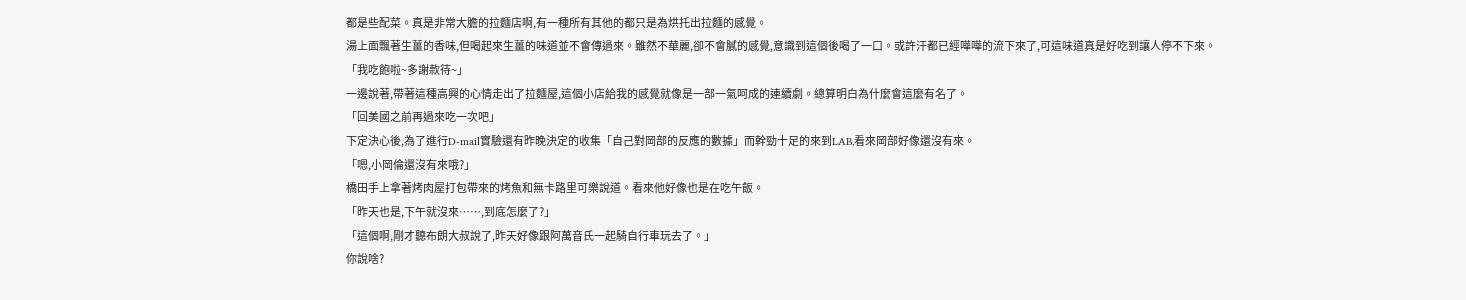都是些配菜。真是非常大膽的拉麵店啊,有一種所有其他的都只是為烘托出拉麵的感覺。
湯上面飄著生薑的香味,但喝起來生薑的味道並不會傳過來。雖然不華麗,卻不會膩的感覺,意識到這個後喝了一口。或許汗都已經嘩嘩的流下來了,可這味道真是好吃到讓人停不下來。
「我吃飽啦~多謝款待~」
一邊說著,帶著這種高興的心情走出了拉麵屋,這個小店給我的感覺就像是一部一氣呵成的連續劇。總算明白為什麼會這麼有名了。
「回美國之前再過來吃一次吧」
下定決心後,為了進行D-mail實驗還有昨晚決定的收集「自己對岡部的反應的數據」而幹勁十足的來到LAB,看來岡部好像還沒有來。
「嗯,小岡倫還沒有來哦?」
橋田手上拿著烤肉屋打包帶來的烤魚和無卡路里可樂說道。看來他好像也是在吃午飯。
「昨天也是,下午就沒來……,到底怎麼了?」
「這個啊,剛才聽布朗大叔說了,昨天好像跟阿萬音氏一起騎自行車玩去了。」
你說啥?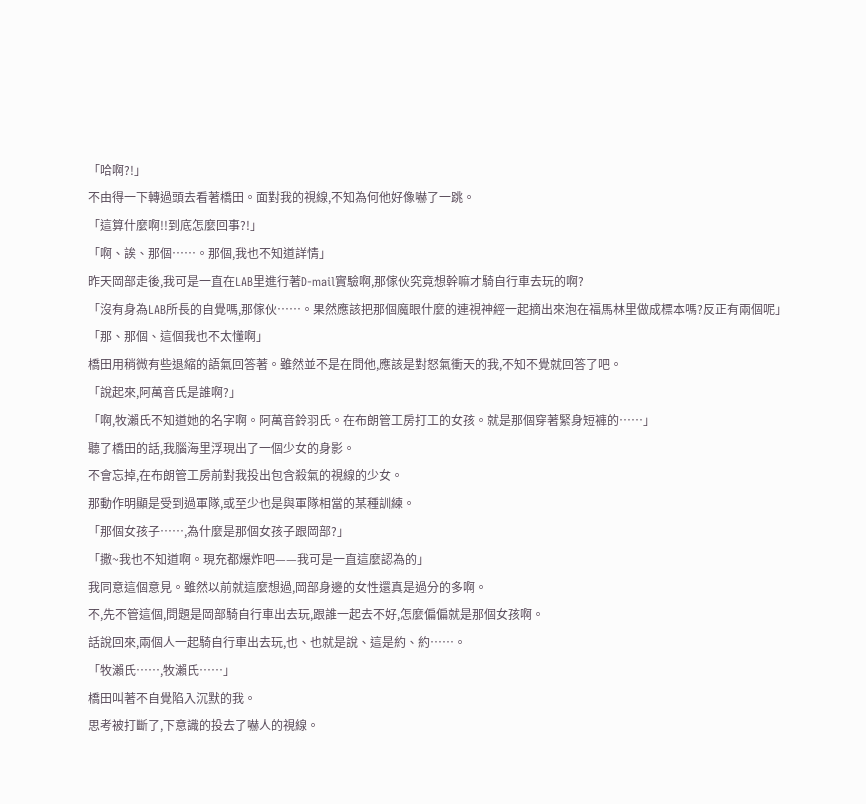「哈啊?!」
不由得一下轉過頭去看著橋田。面對我的視線,不知為何他好像嚇了一跳。
「這算什麼啊!!到底怎麼回事?!」
「啊、誒、那個……。那個,我也不知道詳情」
昨天岡部走後,我可是一直在LAB里進行著D-mail實驗啊,那傢伙究竟想幹嘛才騎自行車去玩的啊?
「沒有身為LAB所長的自覺嗎,那傢伙……。果然應該把那個魔眼什麼的連視神經一起摘出來泡在福馬林里做成標本嗎?反正有兩個呢」
「那、那個、這個我也不太懂啊」
橋田用稍微有些退縮的語氣回答著。雖然並不是在問他,應該是對怒氣衝天的我,不知不覺就回答了吧。
「說起來,阿萬音氏是誰啊?」
「啊,牧瀨氏不知道她的名字啊。阿萬音鈴羽氏。在布朗管工房打工的女孩。就是那個穿著緊身短褲的……」
聽了橋田的話,我腦海里浮現出了一個少女的身影。
不會忘掉,在布朗管工房前對我投出包含殺氣的視線的少女。
那動作明顯是受到過軍隊,或至少也是與軍隊相當的某種訓練。
「那個女孩子……,為什麼是那個女孩子跟岡部?」
「撒~我也不知道啊。現充都爆炸吧——我可是一直這麼認為的」
我同意這個意見。雖然以前就這麼想過,岡部身邊的女性還真是過分的多啊。
不,先不管這個,問題是岡部騎自行車出去玩,跟誰一起去不好,怎麼偏偏就是那個女孩啊。
話說回來,兩個人一起騎自行車出去玩,也、也就是說、這是約、約……。
「牧瀨氏……,牧瀨氏……」
橋田叫著不自覺陷入沉默的我。
思考被打斷了,下意識的投去了嚇人的視線。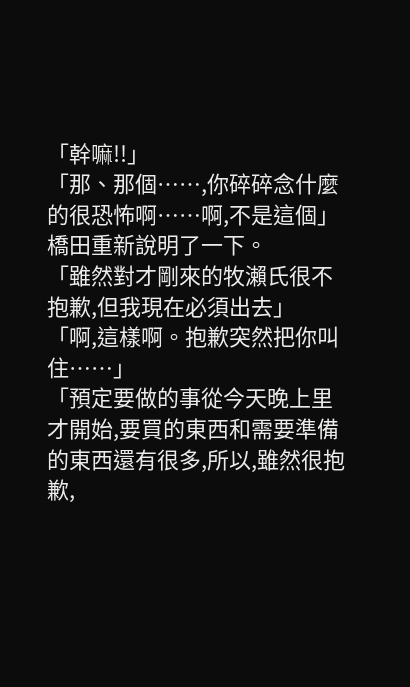「幹嘛!!」
「那、那個……,你碎碎念什麼的很恐怖啊……啊,不是這個」
橋田重新說明了一下。
「雖然對才剛來的牧瀨氏很不抱歉,但我現在必須出去」
「啊,這樣啊。抱歉突然把你叫住……」
「預定要做的事從今天晚上里才開始,要買的東西和需要準備的東西還有很多,所以,雖然很抱歉,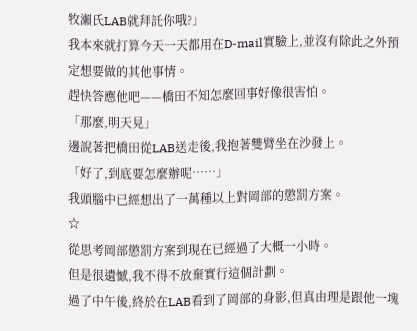牧瀨氏LAB就拜託你哦?」
我本來就打算今天一天都用在D-mail實驗上,並沒有除此之外預定想要做的其他事情。
趕快答應他吧——橋田不知怎麼回事好像很害怕。
「那麼,明天見」
邊說著把橋田從LAB送走後,我抱著雙臂坐在沙發上。
「好了,到底要怎麼辦呢……」
我頭腦中已經想出了一萬種以上對岡部的懲罰方案。
☆
從思考岡部懲罰方案到現在已經過了大概一小時。
但是很遺憾,我不得不放棄實行這個計劃。
過了中午後,終於在LAB看到了岡部的身影,但真由理是跟他一塊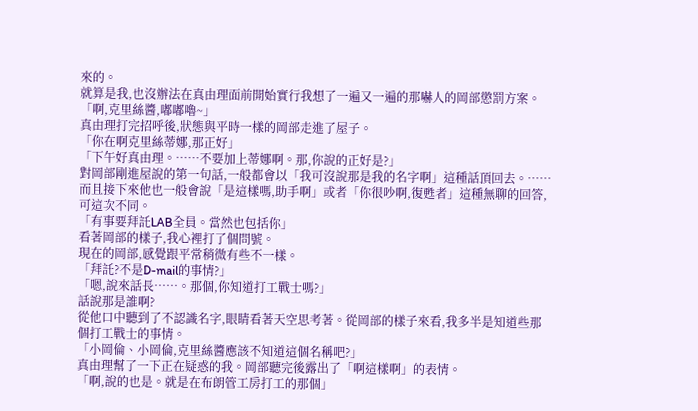來的。
就算是我,也沒辦法在真由理面前開始實行我想了一遍又一遍的那嚇人的岡部懲罰方案。
「啊,克里絲醬,嘟嘟嚕~」
真由理打完招呼後,狀態與平時一樣的岡部走進了屋子。
「你在啊克里絲蒂娜,那正好」
「下午好真由理。……不要加上蒂娜啊。那,你說的正好是?」
對岡部剛進屋說的第一句話,一般都會以「我可沒說那是我的名字啊」這種話頂回去。……而且接下來他也一般會說「是這樣嗎,助手啊」或者「你很吵啊,復甦者」這種無聊的回答,可這次不同。
「有事要拜託LAB全員。當然也包括你」
看著岡部的樣子,我心裡打了個問號。
現在的岡部,感覺跟平常稍微有些不一樣。
「拜託?不是D-mail的事情?」
「嗯,說來話長……。那個,你知道打工戰士嗎?」
話說那是誰啊?
從他口中聽到了不認識名字,眼睛看著天空思考著。從岡部的樣子來看,我多半是知道些那個打工戰士的事情。
「小岡倫、小岡倫,克里絲醬應該不知道這個名稱吧?」
真由理幫了一下正在疑惑的我。岡部聽完後露出了「啊這樣啊」的表情。
「啊,說的也是。就是在布朗管工房打工的那個」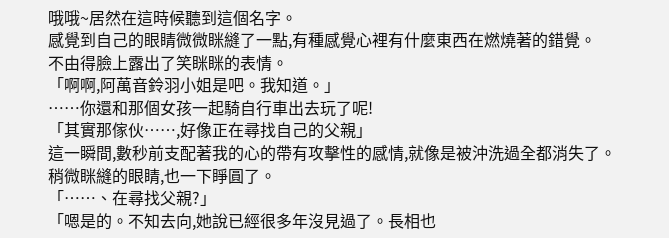哦哦~居然在這時候聽到這個名字。
感覺到自己的眼睛微微眯縫了一點,有種感覺心裡有什麼東西在燃燒著的錯覺。
不由得臉上露出了笑眯眯的表情。
「啊啊,阿萬音鈴羽小姐是吧。我知道。」
……你還和那個女孩一起騎自行車出去玩了呢!
「其實那傢伙……,好像正在尋找自己的父親」
這一瞬間,數秒前支配著我的心的帶有攻擊性的感情,就像是被沖洗過全都消失了。稍微眯縫的眼睛,也一下睜圓了。
「……、在尋找父親?」
「嗯是的。不知去向,她說已經很多年沒見過了。長相也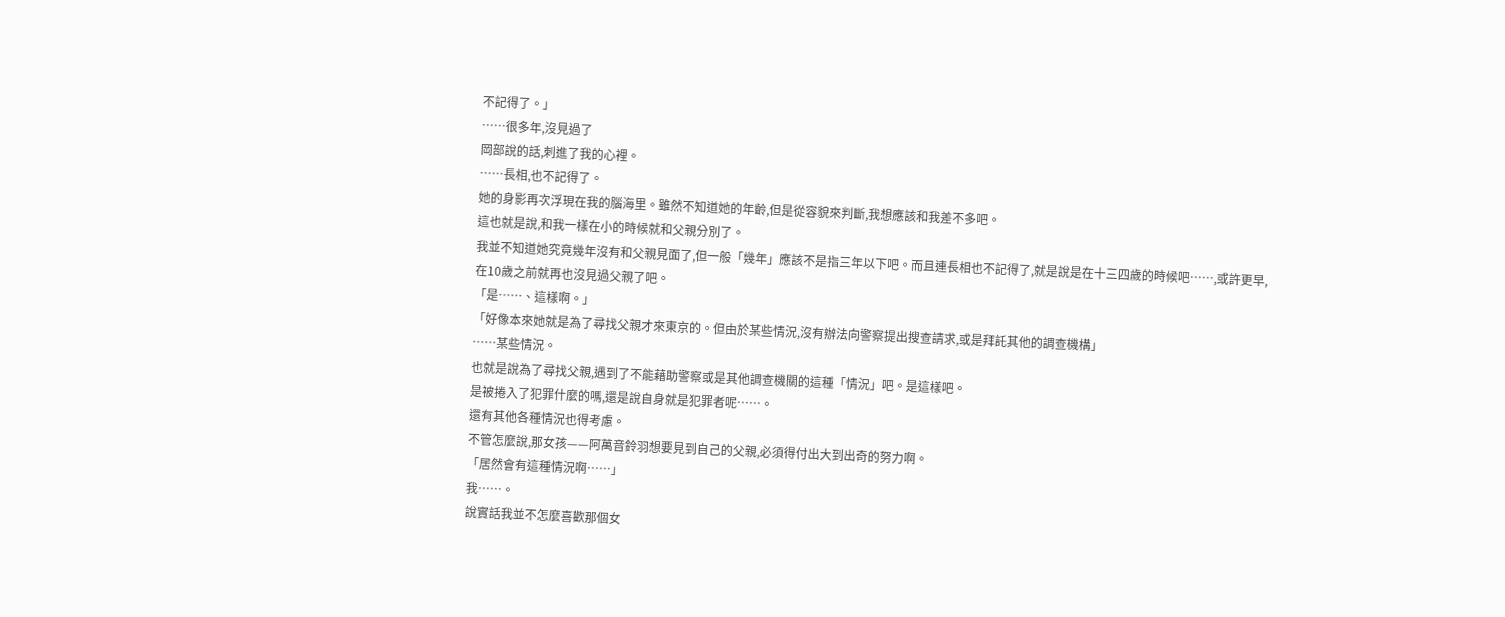不記得了。」
……很多年,沒見過了
岡部說的話,刺進了我的心裡。
……長相,也不記得了。
她的身影再次浮現在我的腦海里。雖然不知道她的年齡,但是從容貌來判斷,我想應該和我差不多吧。
這也就是說,和我一樣在小的時候就和父親分別了。
我並不知道她究竟幾年沒有和父親見面了,但一般「幾年」應該不是指三年以下吧。而且連長相也不記得了,就是說是在十三四歲的時候吧……,或許更早,在10歲之前就再也沒見過父親了吧。
「是……、這樣啊。」
「好像本來她就是為了尋找父親才來東京的。但由於某些情況,沒有辦法向警察提出搜查請求,或是拜託其他的調查機構」
……某些情況。
也就是說為了尋找父親,遇到了不能藉助警察或是其他調查機關的這種「情況」吧。是這樣吧。
是被捲入了犯罪什麼的嗎,還是說自身就是犯罪者呢……。
還有其他各種情況也得考慮。
不管怎麼說,那女孩——阿萬音鈴羽想要見到自己的父親,必須得付出大到出奇的努力啊。
「居然會有這種情況啊……」
我……。
說實話我並不怎麼喜歡那個女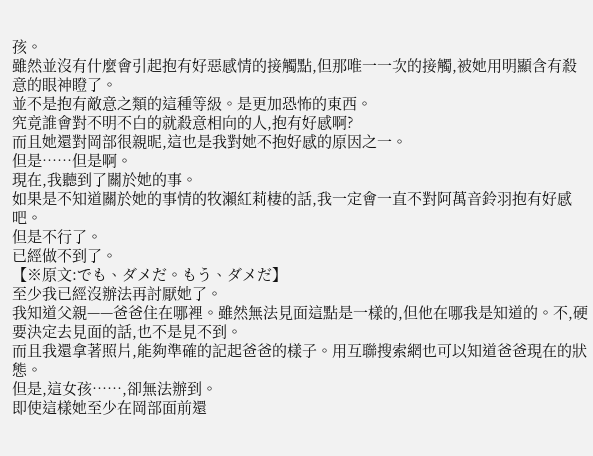孩。
雖然並沒有什麼會引起抱有好惡感情的接觸點,但那唯一一次的接觸,被她用明顯含有殺意的眼神瞪了。
並不是抱有敵意之類的這種等級。是更加恐怖的東西。
究竟誰會對不明不白的就殺意相向的人,抱有好感啊?
而且她還對岡部很親昵,這也是我對她不抱好感的原因之一。
但是……但是啊。
現在,我聽到了關於她的事。
如果是不知道關於她的事情的牧瀨紅莉棲的話,我一定會一直不對阿萬音鈴羽抱有好感吧。
但是不行了。
已經做不到了。
【※原文:でも、ダメだ。もう、ダメだ】
至少我已經沒辦法再討厭她了。
我知道父親——爸爸住在哪裡。雖然無法見面這點是一樣的,但他在哪我是知道的。不,硬要決定去見面的話,也不是見不到。
而且我還拿著照片,能夠準確的記起爸爸的樣子。用互聯搜索網也可以知道爸爸現在的狀態。
但是,這女孩……,卻無法辦到。
即使這樣她至少在岡部面前還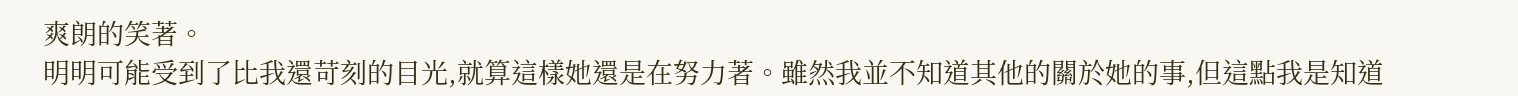爽朗的笑著。
明明可能受到了比我還苛刻的目光,就算這樣她還是在努力著。雖然我並不知道其他的關於她的事,但這點我是知道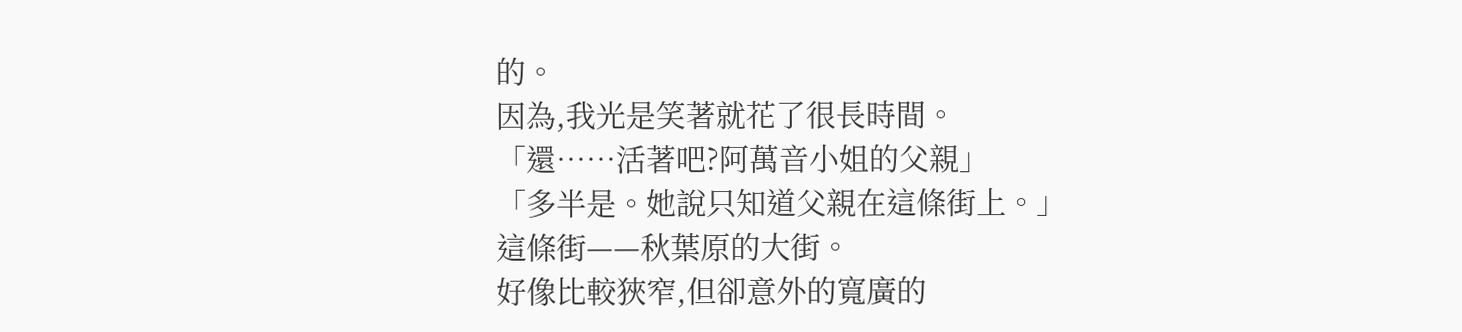的。
因為,我光是笑著就花了很長時間。
「還……活著吧?阿萬音小姐的父親」
「多半是。她說只知道父親在這條街上。」
這條街——秋葉原的大街。
好像比較狹窄,但卻意外的寬廣的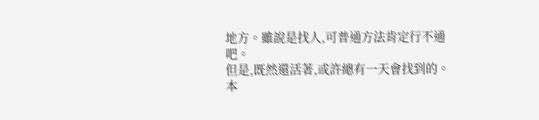地方。雖說是找人,可普通方法肯定行不通吧。
但是,既然還活著,或許總有一天會找到的。
本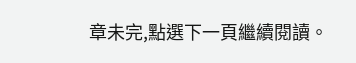章未完,點選下一頁繼續閱讀。